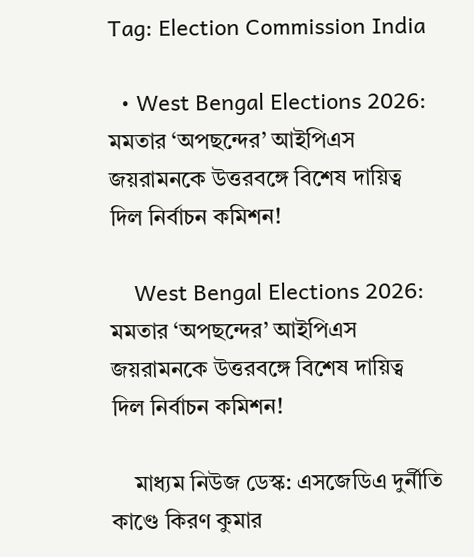Tag: Election Commission India

  • West Bengal Elections 2026: মমতার ‘অপছন্দের’ আইপিএস জয়রামনকে উত্তরবঙ্গে বিশেষ দায়িত্ব দিল নির্বাচন কমিশন!

    West Bengal Elections 2026: মমতার ‘অপছন্দের’ আইপিএস জয়রামনকে উত্তরবঙ্গে বিশেষ দায়িত্ব দিল নির্বাচন কমিশন!

    মাধ্যম নিউজ ডেস্ক: এসজেডিএ দুর্নীতি কাণ্ডে কিরণ কুমার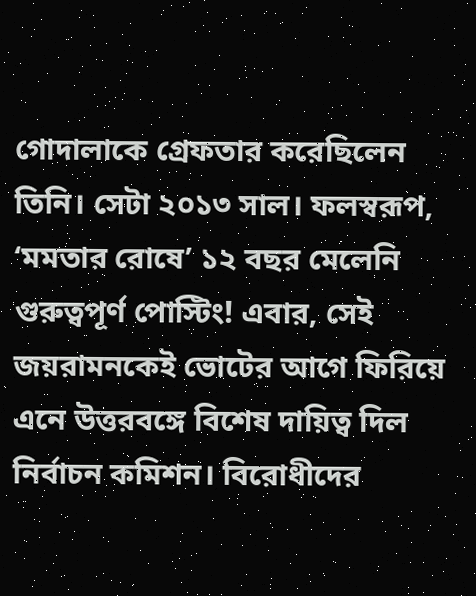গোদালাকে গ্রেফতার করেছিলেন তিনি। সেটা ২০১৩ সাল। ফলস্বরূপ, ‘মমতার রোষে’ ১২ বছর মেলেনি গুরুত্বপূর্ণ পোস্টিং! এবার, সেই জয়রামনকেই ভোটের আগে ফিরিয়ে এনে উত্তরবঙ্গে বিশেষ দায়িত্ব দিল নির্বাচন কমিশন। বিরোধীদের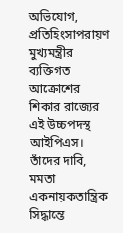অভিযোগ, প্রতিহিংসাপরায়ণ মুখ্যমন্ত্রীর ব্যক্তিগত আক্রোশের শিকার রাজ্যের এই উচ্চপদস্থ আইপিএস। তাঁদের দাবি, মমতা একনায়কতান্ত্রিক সিদ্ধান্তে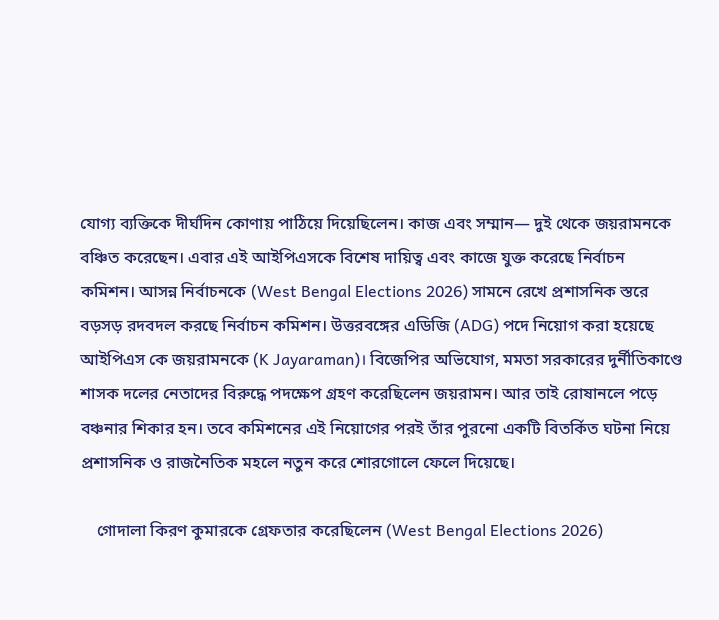যোগ্য ব্যক্তিকে দীর্ঘদিন কোণায় পাঠিয়ে দিয়েছিলেন। কাজ এবং সম্মান— দুই থেকে জয়রামনকে বঞ্চিত করেছেন। এবার এই আইপিএসকে বিশেষ দায়িত্ব এবং কাজে যুক্ত করেছে নির্বাচন কমিশন। আসন্ন নির্বাচনকে (West Bengal Elections 2026) সামনে রেখে প্রশাসনিক স্তরে বড়সড় রদবদল করছে নির্বাচন কমিশন। উত্তরবঙ্গের এডিজি (ADG) পদে নিয়োগ করা হয়েছে আইপিএস কে জয়রামনকে (K Jayaraman)। বিজেপির অভিযোগ, মমতা সরকারের দুর্নীতিকাণ্ডে শাসক দলের নেতাদের বিরুদ্ধে পদক্ষেপ গ্রহণ করেছিলেন জয়রামন। আর তাই রোষানলে পড়ে বঞ্চনার শিকার হন। তবে কমিশনের এই নিয়োগের পরই তাঁর পুরনো একটি বিতর্কিত ঘটনা নিয়ে প্রশাসনিক ও রাজনৈতিক মহলে নতুন করে শোরগোলে ফেলে দিয়েছে।

    গোদালা কিরণ কুমারকে গ্রেফতার করেছিলেন (West Bengal Elections 2026)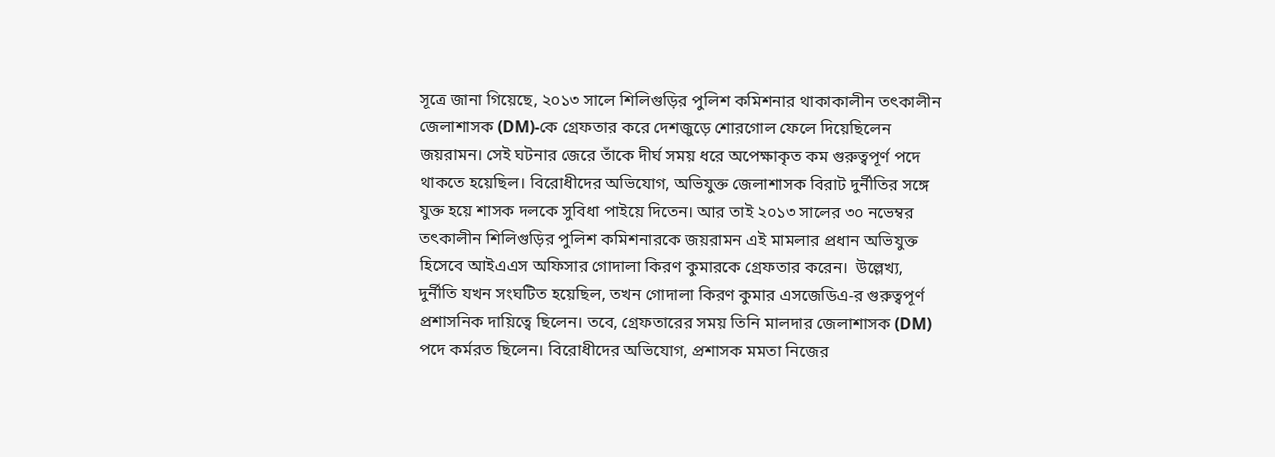সূত্রে জানা গিয়েছে, ২০১৩ সালে শিলিগুড়ির পুলিশ কমিশনার থাকাকালীন তৎকালীন জেলাশাসক (DM)-কে গ্রেফতার করে দেশজুড়ে শোরগোল ফেলে দিয়েছিলেন জয়রামন। সেই ঘটনার জেরে তাঁকে দীর্ঘ সময় ধরে অপেক্ষাকৃত কম গুরুত্বপূর্ণ পদে থাকতে হয়েছিল। বিরোধীদের অভিযোগ, অভিযুক্ত জেলাশাসক বিরাট দুর্নীতির সঙ্গে যুক্ত হয়ে শাসক দলকে সুবিধা পাইয়ে দিতেন। আর তাই ২০১৩ সালের ৩০ নভেম্বর তৎকালীন শিলিগুড়ির পুলিশ কমিশনারকে জয়রামন এই মামলার প্রধান অভিযুক্ত হিসেবে আইএএস অফিসার গোদালা কিরণ কুমারকে গ্রেফতার করেন।  উল্লেখ্য, দুর্নীতি যখন সংঘটিত হয়েছিল, তখন গোদালা কিরণ কুমার এসজেডিএ-র গুরুত্বপূর্ণ প্রশাসনিক দায়িত্বে ছিলেন। তবে, গ্রেফতারের সময় তিনি মালদার জেলাশাসক (DM) পদে কর্মরত ছিলেন। বিরোধীদের অভিযোগ, প্রশাসক মমতা নিজের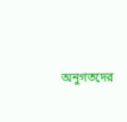অনুগতদের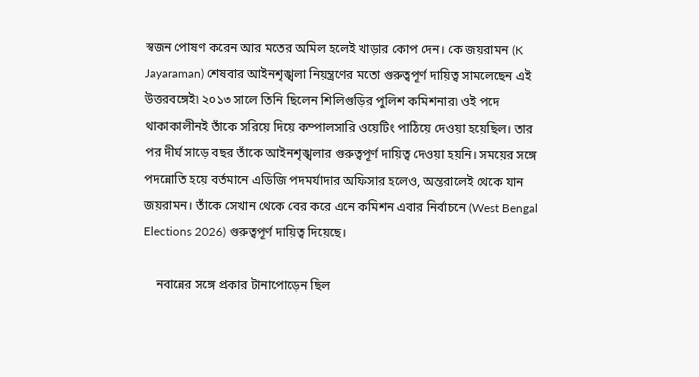স্বজন পোষণ করেন আর মতের অমিল হলেই খাড়ার কোপ দেন। কে জয়রামন (K Jayaraman) শেষবার আইনশৃঙ্খলা নিয়ন্ত্রণের মতো গুরুত্বপূর্ণ দায়িত্ব সামলেছেন এই উত্তরবঙ্গেই৷ ২০১৩ সালে তিনি ছিলেন শিলিগুড়ির পুলিশ কমিশনার৷ ওই পদে থাকাকালীনই তাঁকে সরিয়ে দিয়ে কম্পালসারি ওয়েটিং পাঠিয়ে দেওয়া হয়েছিল। তার পর দীর্ঘ সাড়ে বছর তাঁকে আইনশৃঙ্খলার গুরুত্বপূর্ণ দায়িত্ব দেওয়া হয়নি। সময়ের সঙ্গে পদন্নোতি হয়ে বর্তমানে এডিজি পদমর্যাদার অফিসার হলেও, অন্তরালেই থেকে যান জয়রামন। তাঁকে সেখান থেকে বের করে এনে কমিশন এবার নির্বাচনে (West Bengal Elections 2026) গুরুত্বপূর্ণ দায়িত্ব দিয়েছে।

    নবান্নের সঙ্গে প্রকার টানাপোড়েন ছিল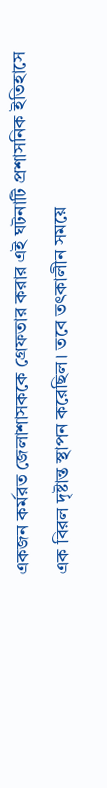একজন কর্মরত জেলাশাসককে গ্রেফতার করার এই ঘটনাটি প্রশাসনিক ইতিহাসে এক বিরল দৃষ্টান্ত স্থাপন করেছিল। তবে তৎকালীন সময়ে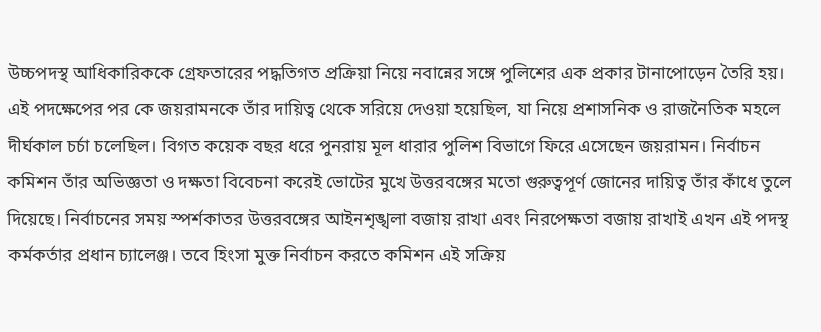উচ্চপদস্থ আধিকারিককে গ্রেফতারের পদ্ধতিগত প্রক্রিয়া নিয়ে নবান্নের সঙ্গে পুলিশের এক প্রকার টানাপোড়েন তৈরি হয়। এই পদক্ষেপের পর কে জয়রামনকে তাঁর দায়িত্ব থেকে সরিয়ে দেওয়া হয়েছিল, যা নিয়ে প্রশাসনিক ও রাজনৈতিক মহলে দীর্ঘকাল চর্চা চলেছিল। বিগত কয়েক বছর ধরে পুনরায় মূল ধারার পুলিশ বিভাগে ফিরে এসেছেন জয়রামন। নির্বাচন কমিশন তাঁর অভিজ্ঞতা ও দক্ষতা বিবেচনা করেই ভোটের মুখে উত্তরবঙ্গের মতো গুরুত্বপূর্ণ জোনের দায়িত্ব তাঁর কাঁধে তুলে দিয়েছে। নির্বাচনের সময় স্পর্শকাতর উত্তরবঙ্গের আইনশৃঙ্খলা বজায় রাখা এবং নিরপেক্ষতা বজায় রাখাই এখন এই পদস্থ কর্মকর্তার প্রধান চ্যালেঞ্জ। তবে হিংসা মুক্ত নির্বাচন করতে কমিশন এই সক্রিয়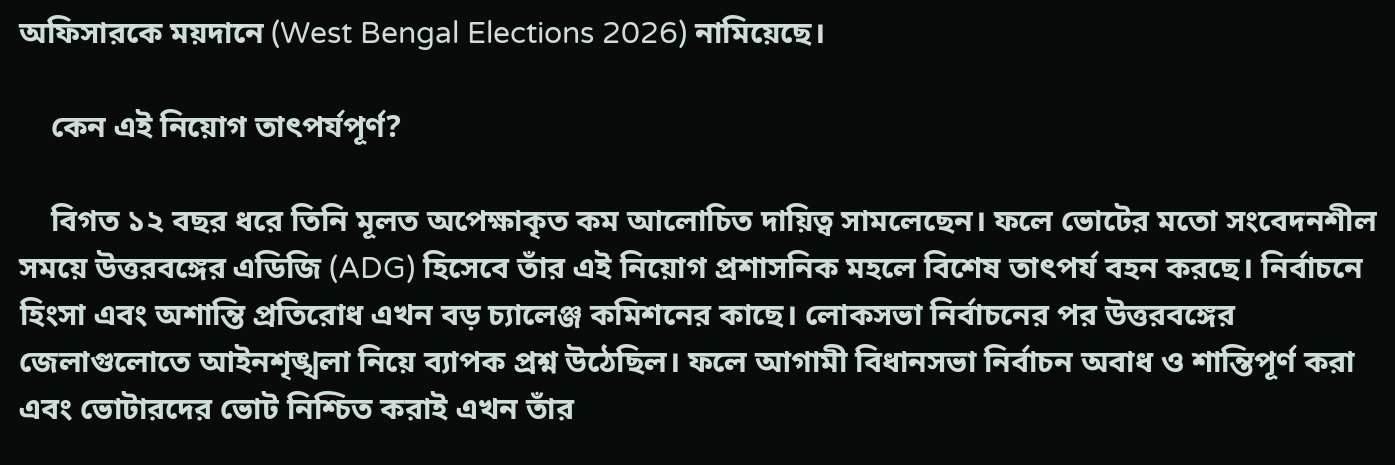অফিসারকে ময়দানে (West Bengal Elections 2026) নামিয়েছে।

    কেন এই নিয়োগ তাৎপর্যপূর্ণ?

    বিগত ১২ বছর ধরে তিনি মূলত অপেক্ষাকৃত কম আলোচিত দায়িত্ব সামলেছেন। ফলে ভোটের মতো সংবেদনশীল সময়ে উত্তরবঙ্গের এডিজি (ADG) হিসেবে তাঁর এই নিয়োগ প্রশাসনিক মহলে বিশেষ তাৎপর্য বহন করছে। নির্বাচনে হিংসা এবং অশান্তি প্রতিরোধ এখন বড় চ্যালেঞ্জ কমিশনের কাছে। লোকসভা নির্বাচনের পর উত্তরবঙ্গের জেলাগুলোতে আইনশৃঙ্খলা নিয়ে ব্যাপক প্রশ্ন উঠেছিল। ফলে আগামী বিধানসভা নির্বাচন অবাধ ও শান্তিপূর্ণ করা এবং ভোটারদের ভোট নিশ্চিত করাই এখন তাঁর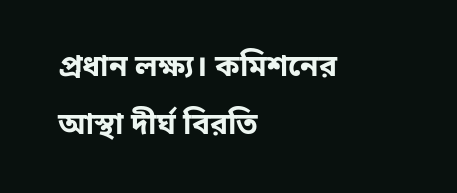প্রধান লক্ষ্য। কমিশনের আস্থা দীর্ঘ বিরতি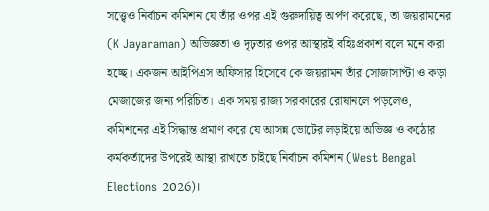সত্ত্বেও নির্বাচন কমিশন যে তাঁর ওপর এই গুরুদায়িত্ব অর্পণ করেছে, তা জয়রামনের (K Jayaraman) অভিজ্ঞতা ও দৃঢ়তার ওপর আস্থারই বহিঃপ্রকাশ বলে মনে করা হচ্ছে। একজন আইপিএস অফিসার হিসেবে কে জয়রামন তাঁর সোজাসাপ্টা ও কড়া মেজাজের জন্য পরিচিত। এক সময় রাজ্য সরকারের রোষানলে পড়লেও, কমিশনের এই সিদ্ধান্ত প্রমাণ করে যে আসন্ন ভোটের লড়াইয়ে অভিজ্ঞ ও কঠোর কর্মকর্তাদের উপরেই আস্থা রাখতে চাইছে নির্বাচন কমিশন (West Bengal Elections 2026)।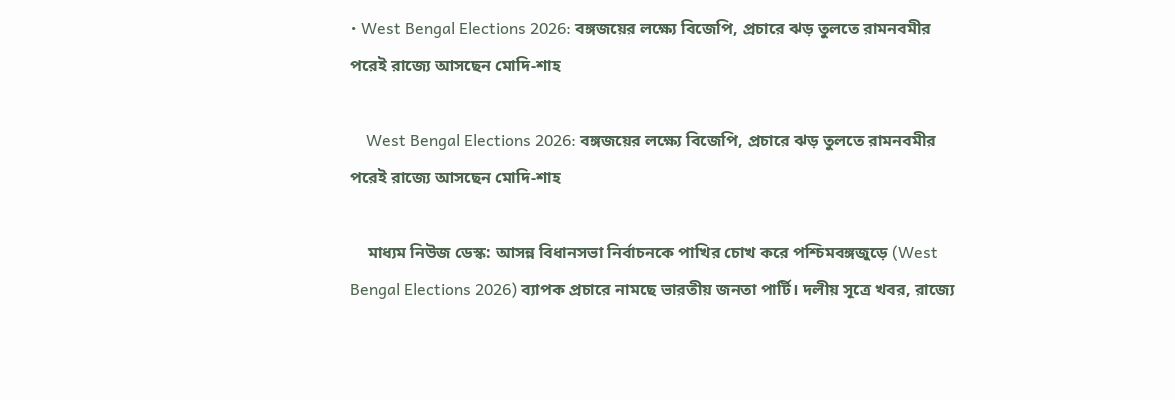• West Bengal Elections 2026: বঙ্গজয়ের লক্ষ্যে বিজেপি, প্রচারে ঝড় তুলতে রামনবমীর পরেই রাজ্যে আসছেন মোদি-শাহ

    West Bengal Elections 2026: বঙ্গজয়ের লক্ষ্যে বিজেপি, প্রচারে ঝড় তুলতে রামনবমীর পরেই রাজ্যে আসছেন মোদি-শাহ

    মাধ্যম নিউজ ডেস্ক: আসন্ন বিধানসভা নির্বাচনকে পাখির চোখ করে পশ্চিমবঙ্গজুড়ে (West Bengal Elections 2026) ব্যাপক প্রচারে নামছে ভারতীয় জনতা পার্টি। দলীয় সূত্রে খবর, রাজ্যে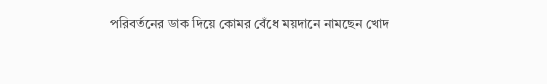পরিবর্তনের ডাক দিয়ে কোমর বেঁধে ময়দানে নামছেন খোদ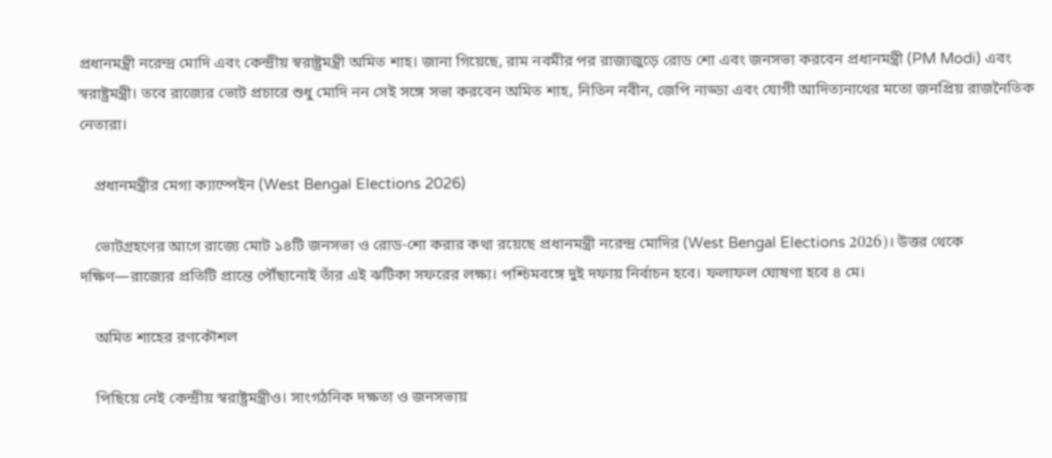প্রধানমন্ত্রী নরেন্দ্র মোদি এবং কেন্দ্রীয় স্বরাষ্ট্রমন্ত্রী অমিত শাহ। জানা গিয়েছে, রাম নবমীর পর রাজ্যজুড়ে রোড শো এবং জনসভা করবেন প্রধানমন্ত্রী (PM Modi) এবং স্বরাষ্ট্রমন্ত্রী। তবে রাজ্যের ভোট প্রচারে শুধু মোদি নন সেই সঙ্গে সভা করবেন অমিত শাহ, নিতিন নবীন, জেপি নাড্ডা এবং যোগী আদিত্যনাথের মতো জনপ্রিয় রাজনৈতিক নেতারা।

    প্রধানমন্ত্রীর মেগা ক্যাম্পেইন (West Bengal Elections 2026)

    ভোটগ্রহণের আগে রাজ্যে মোট ১৪টি জনসভা ও রোড-শো করার কথা রয়েছে প্রধানমন্ত্রী নরেন্দ্র মোদির (West Bengal Elections 2026)। উত্তর থেকে দক্ষিণ—রাজ্যের প্রতিটি প্রান্তে পৌঁছানোই তাঁর এই ঝটিকা সফরের লক্ষ্য। পশ্চিমবঙ্গে দুই দফায় নির্বাচন হবে। ফলাফল ঘোষণা হবে ৪ মে।

    অমিত শাহের রণকৌশল

    পিছিয়ে নেই কেন্দ্রীয় স্বরাষ্ট্রমন্ত্রীও। সাংগঠনিক দক্ষতা ও জনসভায়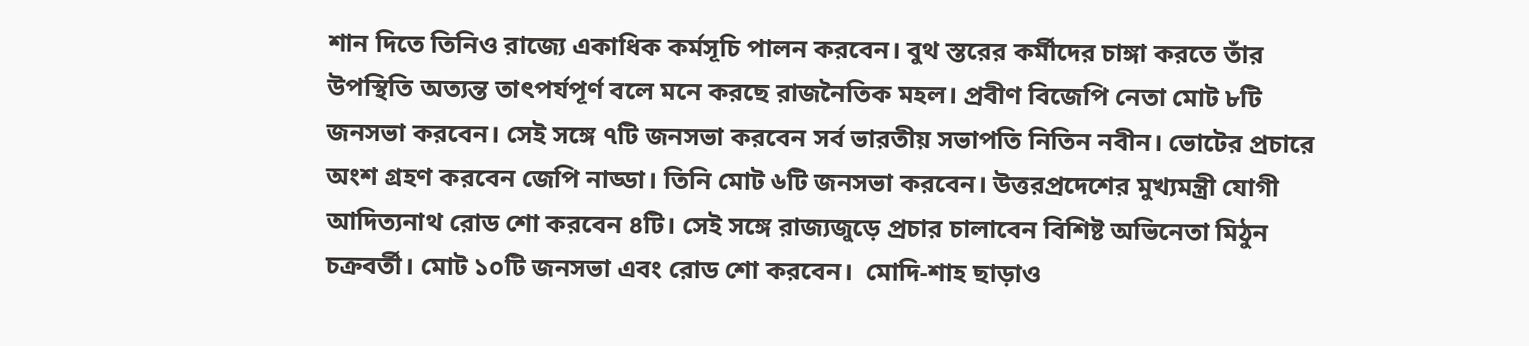শান দিতে তিনিও রাজ্যে একাধিক কর্মসূচি পালন করবেন। বুথ স্তরের কর্মীদের চাঙ্গা করতে তাঁর উপস্থিতি অত্যন্ত তাৎপর্যপূর্ণ বলে মনে করছে রাজনৈতিক মহল। প্রবীণ বিজেপি নেতা মোট ৮টি জনসভা করবেন। সেই সঙ্গে ৭টি জনসভা করবেন সর্ব ভারতীয় সভাপতি নিতিন নবীন। ভোটের প্রচারে অংশ গ্রহণ করবেন জেপি নাড্ডা। তিনি মোট ৬টি জনসভা করবেন। উত্তরপ্রদেশের মুখ্যমন্ত্রী যোগী আদিত্যনাথ রোড শো করবেন ৪টি। সেই সঙ্গে রাজ্যজুড়ে প্রচার চালাবেন বিশিষ্ট অভিনেতা মিঠুন চক্রবর্তী। মোট ১০টি জনসভা এবং রোড শো করবেন।  মোদি-শাহ ছাড়াও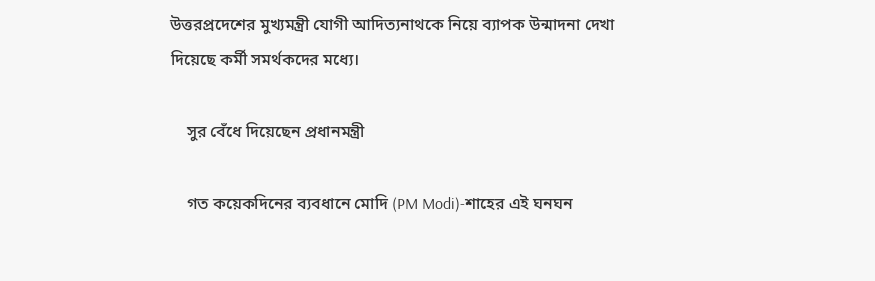উত্তরপ্রদেশের মুখ্যমন্ত্রী যোগী আদিত্যনাথকে নিয়ে ব্যাপক উন্মাদনা দেখা দিয়েছে কর্মী সমর্থকদের মধ্যে।

    সুর বেঁধে দিয়েছেন প্রধানমন্ত্রী

    গত কয়েকদিনের ব্যবধানে মোদি (PM Modi)-শাহের এই ঘনঘন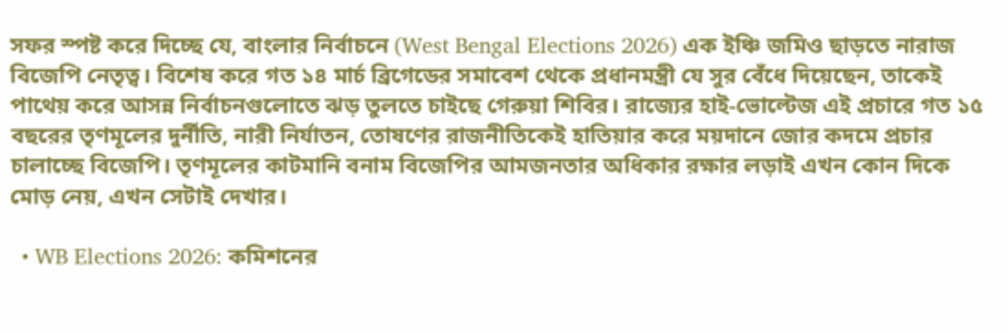সফর স্পষ্ট করে দিচ্ছে যে, বাংলার নির্বাচনে (West Bengal Elections 2026) এক ইঞ্চি জমিও ছাড়তে নারাজ বিজেপি নেতৃত্ব। বিশেষ করে গত ১৪ মার্চ ব্রিগেডের সমাবেশ থেকে প্রধানমন্ত্রী যে সুর বেঁধে দিয়েছেন, তাকেই পাথেয় করে আসন্ন নির্বাচনগুলোতে ঝড় তুলতে চাইছে গেরুয়া শিবির। রাজ্যের হাই-ভোল্টেজ এই প্রচারে গত ১৫ বছরের তৃণমূলের দুর্নীতি, নারী নির্যাতন, তোষণের রাজনীতিকেই হাতিয়ার করে ময়দানে জোর কদমে প্রচার চালাচ্ছে বিজেপি। তৃণমূলের কাটমানি বনাম বিজেপির আমজনতার অধিকার রক্ষার লড়াই এখন কোন দিকে মোড় নেয়, এখন সেটাই দেখার।

  • WB Elections 2026: কমিশনের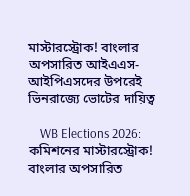মাস্টারস্ট্রোক! বাংলার অপসারিত আইএএস-আইপিএসদের উপরেই ভিনরাজ্যে ভোটের দায়িত্ব

    WB Elections 2026: কমিশনের মাস্টারস্ট্রোক! বাংলার অপসারিত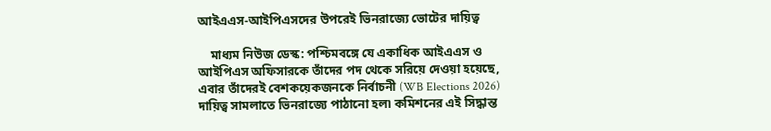আইএএস-আইপিএসদের উপরেই ভিনরাজ্যে ভোটের দায়িত্ব

    মাধ্যম নিউজ ডেস্ক: পশ্চিমবঙ্গে যে একাধিক আইএএস ও আইপিএস অফিসারকে তাঁদের পদ থেকে সরিয়ে দেওয়া হয়েছে, এবার তাঁদেরই বেশকয়েকজনকে নির্বাচনী (WB Elections 2026) দায়িত্ব সামলাতে ভিনরাজ্যে পাঠানো হল৷ কমিশনের এই সিদ্ধান্ত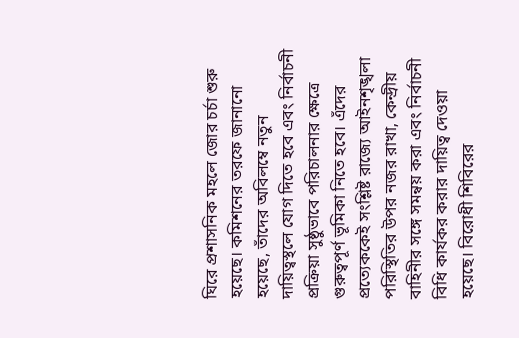ঘিরে প্রশাসনিক মহলে জোর চর্চা শুরু হয়েছে। কমিশনের তরফে জানানো হয়েছে, তাঁদের অবিলম্বে নতুন দায়িত্বস্থলে যোগ দিতে হবে এবং নির্বাচনী প্রক্রিয়া সুষ্ঠুভাবে পরিচালনার ক্ষেত্রে গুরুত্বপূর্ণ ভূমিকা নিতে হবে। এঁদের প্রত্যেককেই সংশ্লিষ্ট রাজ্যে আইনশৃঙ্খলা পরিস্থিতির উপর নজর রাখা, কেন্দ্রীয় বাহিনীর সঙ্গে সমন্বয় করা এবং নির্বাচনী বিধি কার্যকর করার দায়িত্ব দেওয়া হয়েছে। বিরোধী শিবিরের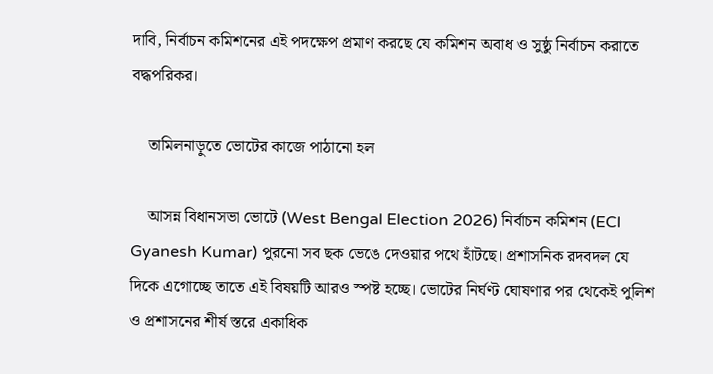দাবি, নির্বাচন কমিশনের এই পদক্ষেপ প্রমাণ করছে যে কমিশন অবাধ ও সুষ্ঠু নির্বাচন করাতে বদ্ধপরিকর।

    তামিলনাড়ুতে ভোটের কাজে পাঠানো হল

    আসন্ন বিধানসভা ভোটে (West Bengal Election 2026) নির্বাচন কমিশন (ECI Gyanesh Kumar) পুরনো সব ছক ভেঙে দেওয়ার পথে হাঁটছে। প্রশাসনিক রদবদল যে দিকে এগোচ্ছে তাতে এই বিষয়টি আরও স্পষ্ট হচ্ছে। ভোটের নির্ঘণ্ট ঘোষণার পর থেকেই পুলিশ ও প্রশাসনের শীর্ষ স্তরে একাধিক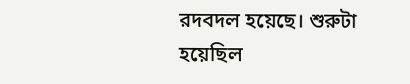রদবদল হয়েছে। শুরুটা হয়েছিল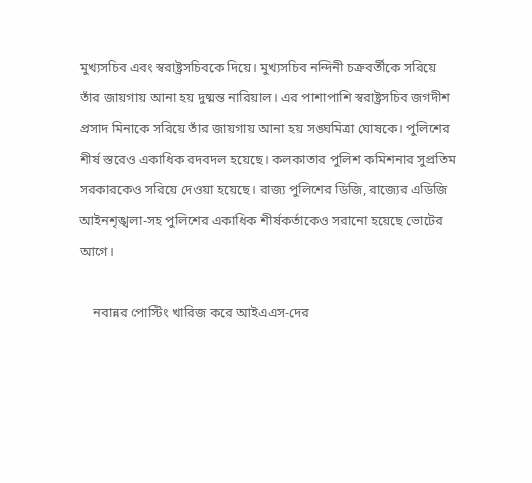মুখ্যসচিব এবং স্বরাষ্ট্রসচিবকে দিয়ে। মুখ্যসচিব নন্দিনী চক্রবর্তীকে সরিয়ে তাঁর জায়গায় আনা হয় দুষ্মন্ত নারিয়াল। এর পাশাপাশি স্বরাষ্ট্রসচিব জগদীশ প্রসাদ মিনাকে সরিয়ে তাঁর জায়গায় আনা হয় সঙ্ঘমিত্রা ঘোষকে। পুলিশের শীর্ষ স্তরেও একাধিক রদবদল হয়েছে। কলকাতার পুলিশ কমিশনার সুপ্রতিম সরকারকেও সরিয়ে দেওয়া হয়েছে। রাজ্য পুলিশের ডিজি, রাজ্যের এডিজি আইনশৃঙ্খলা-সহ পুলিশের একাধিক শীর্ষকর্তাকেও সরানো হয়েছে ভোটের আগে।

    নবান্নর পোস্টিং খারিজ করে আইএএস-দের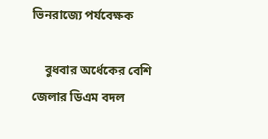ভিনরাজ্যে পর্যবেক্ষক

    বুধবার অর্ধেকের বেশি জেলার ডিএম বদল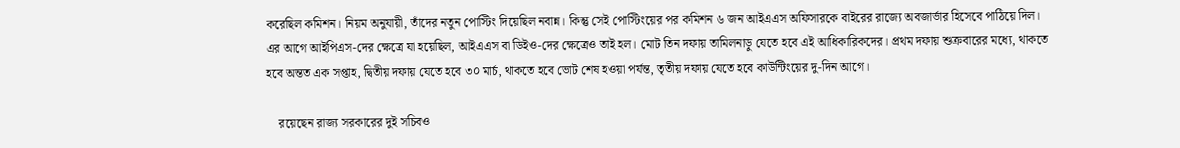করেছিল কমিশন। নিয়ম অনুযায়ী, তাঁদের নতুন পোস্টিং দিয়েছিল নবান্ন। কিন্তু সেই পোস্টিংয়ের পর কমিশন ৬ জন আইএএস অফিসারকে বাইরের রাজ্যে অবজার্ভার হিসেবে পাঠিয়ে দিল। এর আগে আইপিএস-দের ক্ষেত্রে যা হয়েছিল, আইএএস বা ডিইও-দের ক্ষেত্রেও তাই হল। মোট তিন দফায় তামিলনাড়ু যেতে হবে এই আধিকারিকদের। প্রথম দফায় শুক্রবারের মধ্যে, থাকতে হবে অন্তত এক সপ্তাহ, দ্বিতীয় দফায় যেতে হবে ৩০ মার্চ, থাকতে হবে ভোট শেষ হ‌ওয়া পর্যন্ত, তৃতীয় দফায় যেতে হবে কাউন্টিংয়ের দু-দিন আগে।

    রয়েছেন রাজ্য সরকারের দুই সচিবও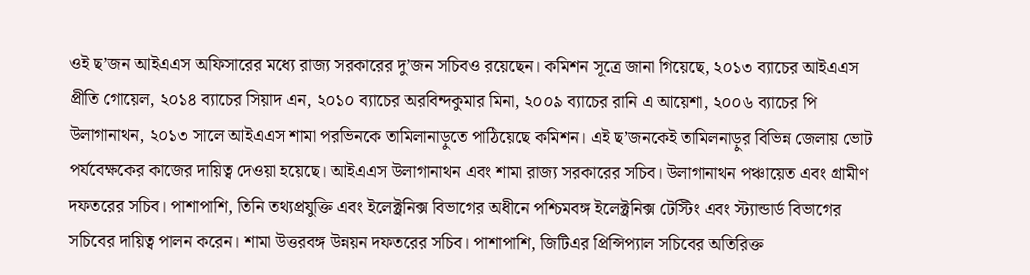ওই ছ’জন আইএএস অফিসারের মধ্যে রাজ্য সরকারের দু’জন সচিবও রয়েছেন। কমিশন সূত্রে জানা গিয়েছে, ২০১৩ ব্যাচের আইএএস প্রীতি গোয়েল, ২০১৪ ব্যাচের সিয়াদ এন, ২০১০ ব্যাচের অরবিন্দকুমার মিনা, ২০০৯ ব্যাচের রানি এ আয়েশা, ২০০৬ ব্যাচের পি উলাগানাথন, ২০১৩ সালে আইএএস শামা পরভিনকে তামিলানাড়ুতে পাঠিয়েছে কমিশন। এই ছ’জনকেই তামিলনাড়ুর বিভিন্ন জেলায় ভোট পর্যবেক্ষকের কাজের দায়িত্ব দেওয়া হয়েছে। আইএএস উলাগানাথন এবং শামা রাজ্য সরকারের সচিব। উলাগানাথন পঞ্চায়েত এবং গ্রামীণ দফতরের সচিব। পাশাপাশি, তিনি তথ্যপ্রযুক্তি এবং ইলেক্ট্রনিক্স বিভাগের অধীনে পশ্চিমবঙ্গ ইলেক্ট্রনিক্স টেস্টিং এবং স্ট্যান্ডার্ড বিভাগের সচিবের দায়িত্ব পালন করেন। শামা উত্তরবঙ্গ উন্নয়ন দফতরের সচিব। পাশাপাশি, জিটিএর প্রিন্সিপ্যাল সচিবের অতিরিক্ত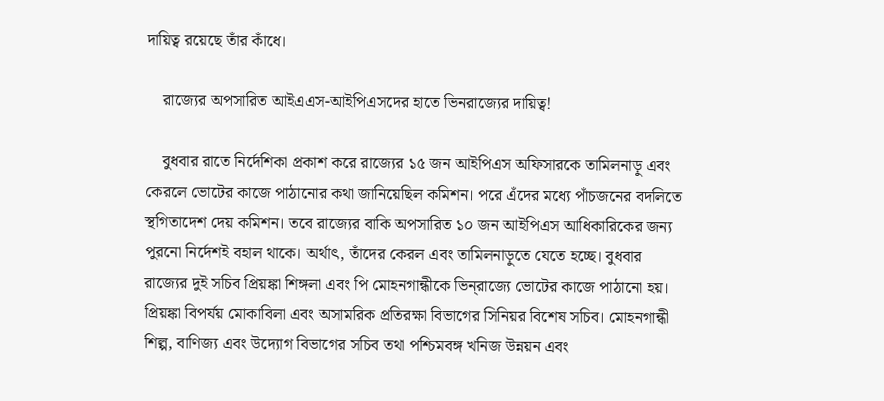দায়িত্ব রয়েছে তাঁর কাঁধে।

    রাজ্যের অপসারিত আইএএস-আইপিএসদের হাতে ভিনরাজ্যের দায়িত্ব!

    বুধবার রাতে নির্দেশিকা প্রকাশ করে রাজ্যের ১৫ জন আইপিএস অফিসারকে তামিলনাড়ু এবং কেরলে ভোটের কাজে পাঠানোর কথা জানিয়েছিল কমিশন। পরে এঁদের মধ্যে পাঁচজনের বদলিতে স্থগিতাদেশ দেয় কমিশন। তবে রাজ্যের বাকি অপসারিত ১০ জন আইপিএস আধিকারিকের জন্য পুরনো নির্দেশই বহাল থাকে। অর্থাৎ, তাঁদের কেরল এবং তামিলনাড়ুতে যেতে হচ্ছে। বুধবার রাজ্যের দুই সচিব প্রিয়ঙ্কা শিঙ্গলা এবং পি মোহনগান্ধীকে ভিন্‌রাজ্যে ভোটের কাজে পাঠানো হয়। প্রিয়ঙ্কা বিপর্যয় মোকাবিলা এবং অসামরিক প্রতিরক্ষা বিভাগের সিনিয়র বিশেষ সচিব। মোহনগান্ধী শিল্প, বাণিজ্য এবং উদ্যোগ বিভাগের সচিব তথা পশ্চিমবঙ্গ খনিজ উন্নয়ন এবং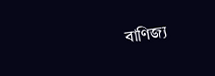বাণিজ্য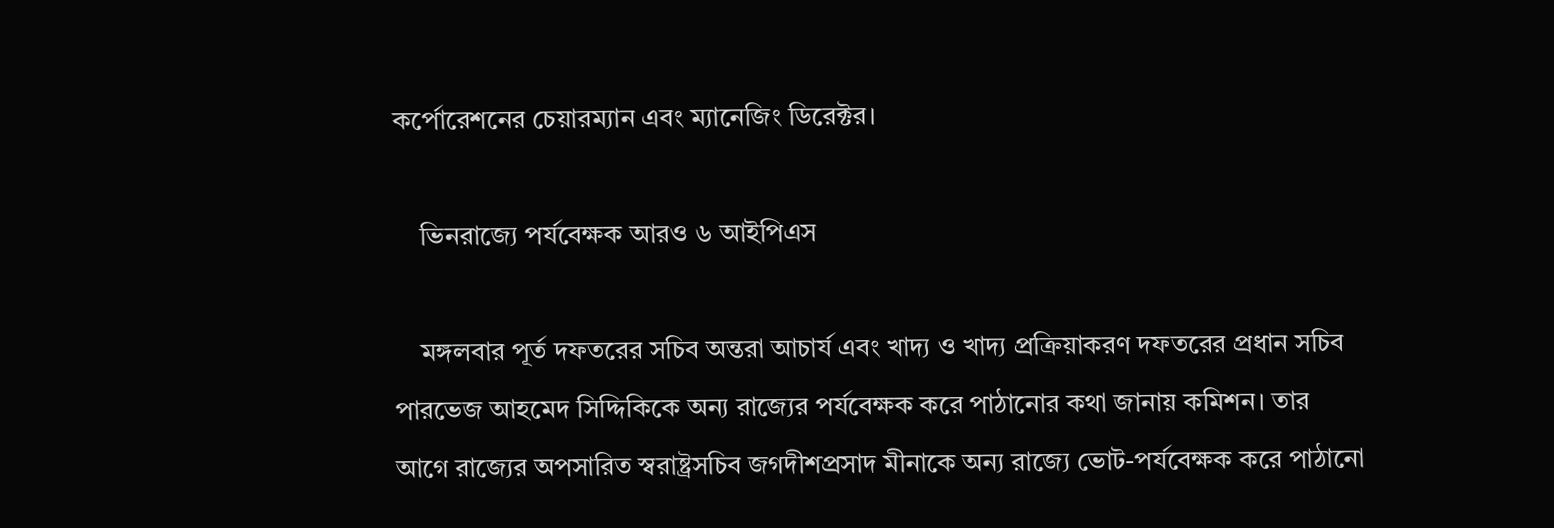কর্পোরেশনের চেয়ারম্যান এবং ম্যানেজিং ডিরেক্টর।

    ভিনরাজ্যে পর্যবেক্ষক আরও ৬ আইপিএস

    মঙ্গলবার পূর্ত দফতরের সচিব অন্তরা আচার্য এবং খাদ্য ও খাদ্য প্রক্রিয়াকরণ দফতরের প্রধান সচিব পারভেজ আহমেদ সিদ্দিকিকে অন্য রাজ্যের পর্যবেক্ষক করে পাঠানোর কথা জানায় কমিশন। তার আগে রাজ্যের অপসারিত স্বরাষ্ট্রসচিব জগদীশপ্রসাদ মীনাকে অন্য রাজ্যে ভোট-পর্যবেক্ষক করে পাঠানো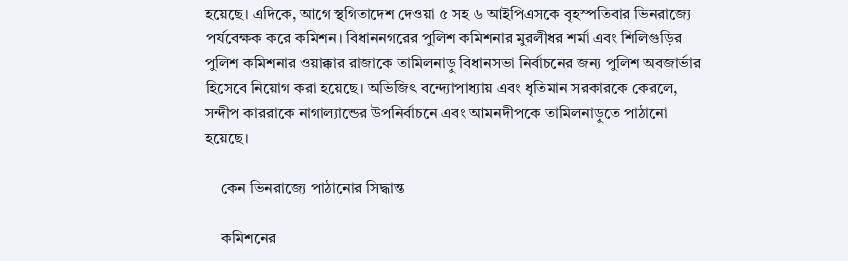হয়েছে। এদিকে, আগে স্থগিতাদেশ দেওয়া ৫ সহ ৬ আইপিএসকে বৃহস্পতিবার ভিনরাজ্যে পর্যবেক্ষক করে কমিশন। বিধাননগরের পুলিশ কমিশনার মুরলীধর শর্মা এবং শিলিগুড়ির পুলিশ কমিশনার ওয়াক্কার রাজাকে তামিলনাড়ু বিধানসভা নির্বাচনের জন্য পুলিশ অবজার্ভার হিসেবে নিয়োগ করা হয়েছে। অভিজিৎ বন্দ্যোপাধ্যায় এবং ধৃতিমান সরকারকে কেরলে, সন্দীপ কাররাকে নাগাল্যান্ডের উপনির্বাচনে এবং আমনদীপকে তামিলনাড়ুতে পাঠানো হয়েছে।

    কেন ভিনরাজ্যে পাঠানোর সিদ্ধান্ত

    কমিশনের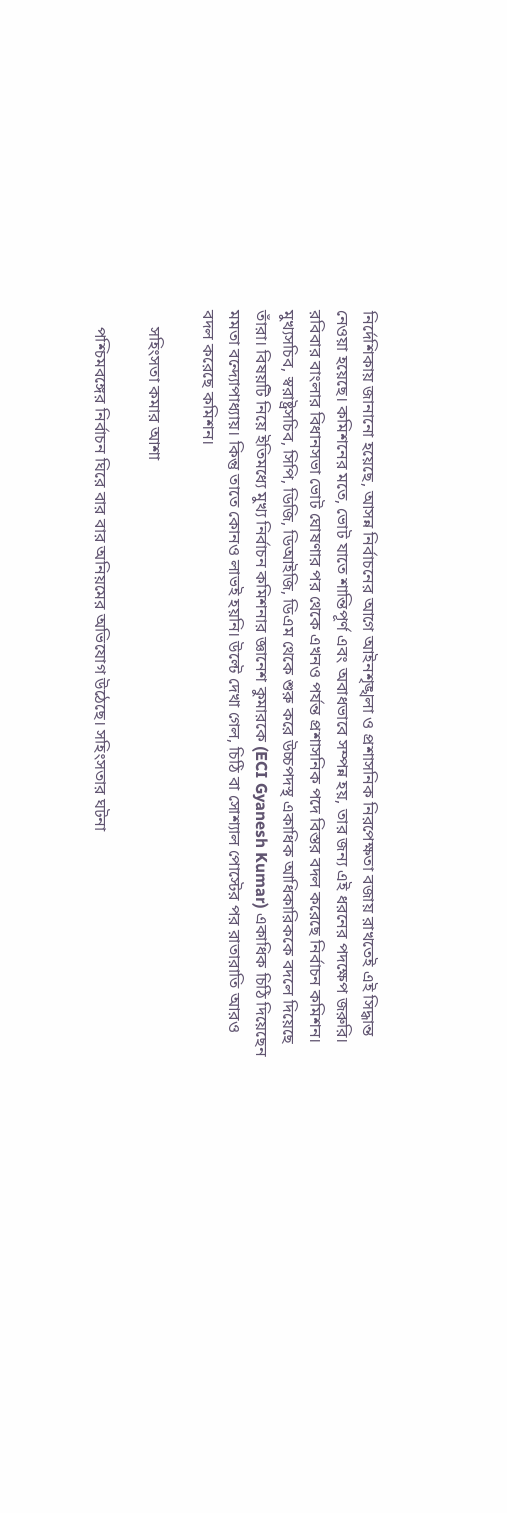নির্দেশিকায় জানানো হয়েছে, আসন্ন নির্বাচনের আগে আইনশৃঙ্খলা ও প্রশাসনিক নিরপেক্ষতা বজায় রাখতেই এই সিদ্ধান্ত নেওয়া হয়েছে। কমিশনের মতে, ভোট যাতে শান্তিপূর্ণ এবং অবাধভাবে সম্পন্ন হয়, তার জন্য এই ধরনের পদক্ষেপ জরুরি। রবিবার বাংলার বিধানসভা ভোট ঘোষণার পর থেকে এখনও পর্যন্ত প্রশাসনিক পদে বিস্তর বদল করেছে নির্বাচন কমিশন। মুখ্যসচিব, স্বরাষ্ট্রসচিব, সিপি, ডিজি, ডিআইজি, ডিএম থেকে শুরু করে উচ্চপদস্থ একাধিক আধিকারিককে বদলে দিয়েছে তাঁরা। বিষয়টি নিয়ে ইতিমধ্যে মুখ্য নির্বাচন কমিশনার জ্ঞানেশ কুমারকে (ECI Gyanesh Kumar) একাধিক চিঠি দিয়েছেন মমতা বন্দ্যোপাধ্যায়। কিন্তু তাতে কোনও লাভই হয়নি। উল্টে দেখা গেল, চিঠি বা সোশ্যাল পোস্টের পর রাতারাতি আরও বদল করেছে কমিশন।

    সহিংসতা কমার আশা

    পশ্চিমবঙ্গের নির্বাচন ঘিরে বার বার অনিয়মের অভিযোগ উঠেছে। সহিংসতার ঘটনা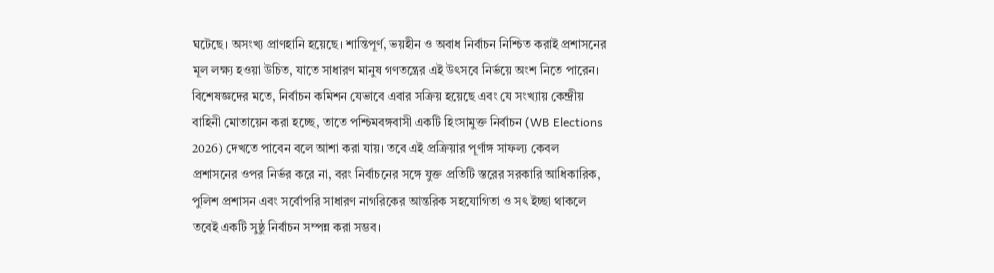ঘটেছে। অসংখ্য প্রাণহানি হয়েছে। শান্তিপূর্ণ, ভয়হীন ও অবাধ নির্বাচন নিশ্চিত করাই প্রশাসনের মূল লক্ষ্য হওয়া উচিত, যাতে সাধারণ মানুষ গণতন্ত্রের এই উৎসবে নির্ভয়ে অংশ নিতে পারেন। বিশেষজ্ঞদের মতে, নির্বাচন কমিশন যেভাবে এবার সক্রিয় হয়েছে এবং যে সংখ্যায় কেন্দ্রীয় বাহিনী মোতায়েন করা হচ্ছে, তাতে পশ্চিমবঙ্গবাসী একটি হিংসামুক্ত নির্বাচন (WB Elections 2026) দেখতে পাবেন বলে আশা করা যায়। তবে এই প্রক্রিয়ার পূর্ণাঙ্গ সাফল্য কেবল প্রশাসনের ওপর নির্ভর করে না, বরং নির্বাচনের সঙ্গে যুক্ত প্রতিটি স্তরের সরকারি আধিকারিক, পুলিশ প্রশাসন এবং সর্বোপরি সাধারণ নাগরিকের আন্তরিক সহযোগিতা ও সৎ ইচ্ছা থাকলে তবেই একটি সুষ্ঠু নির্বাচন সম্পন্ন করা সম্ভব।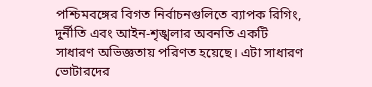পশ্চিমবঙ্গের বিগত নির্বাচনগুলিতে ব্যাপক রিগিং, দুর্নীতি এবং আইন-শৃঙ্খলার অবনতি একটি সাধারণ অভিজ্ঞতায় পরিণত হয়েছে। এটা সাধারণ ভোটারদের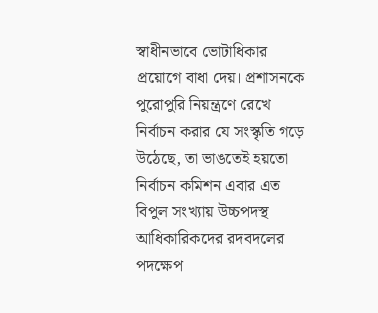স্বাধীনভাবে ভোটাধিকার প্রয়োগে বাধা দেয়। প্রশাসনকে পুরোপুরি নিয়ন্ত্রণে রেখে নির্বাচন করার যে সংস্কৃতি গড়ে উঠেছে, তা ভাঙতেই হয়তো নির্বাচন কমিশন এবার এত বিপুল সংখ্যায় উচ্চপদস্থ আধিকারিকদের রদবদলের পদক্ষেপ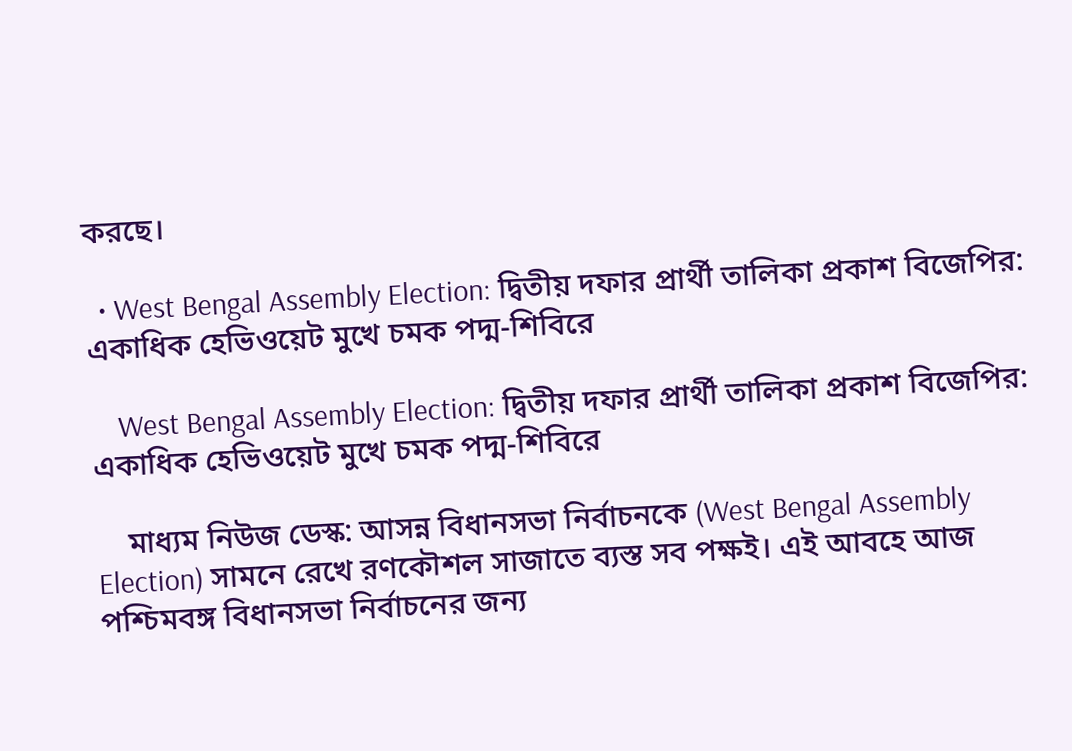করছে।

  • West Bengal Assembly Election: দ্বিতীয় দফার প্রার্থী তালিকা প্রকাশ বিজেপির: একাধিক হেভিওয়েট মুখে চমক পদ্ম-শিবিরে

    West Bengal Assembly Election: দ্বিতীয় দফার প্রার্থী তালিকা প্রকাশ বিজেপির: একাধিক হেভিওয়েট মুখে চমক পদ্ম-শিবিরে

    মাধ্যম নিউজ ডেস্ক: আসন্ন বিধানসভা নির্বাচনকে (West Bengal Assembly Election) সামনে রেখে রণকৌশল সাজাতে ব্যস্ত সব পক্ষই। এই আবহে আজ পশ্চিমবঙ্গ বিধানসভা নির্বাচনের জন্য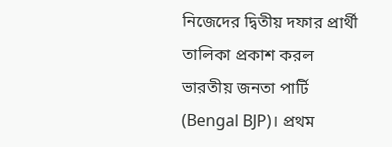নিজেদের দ্বিতীয় দফার প্রার্থী তালিকা প্রকাশ করল ভারতীয় জনতা পার্টি (Bengal BJP)। প্রথম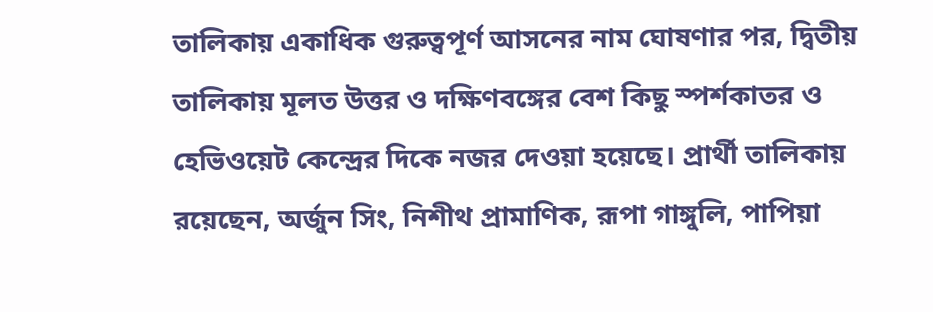তালিকায় একাধিক গুরুত্বপূর্ণ আসনের নাম ঘোষণার পর, দ্বিতীয় তালিকায় মূলত উত্তর ও দক্ষিণবঙ্গের বেশ কিছু স্পর্শকাতর ও হেভিওয়েট কেন্দ্রের দিকে নজর দেওয়া হয়েছে। প্রার্থী তালিকায় রয়েছেন, অর্জুন সিং, নিশীথ প্রামাণিক, রূপা গাঙ্গুলি, পাপিয়া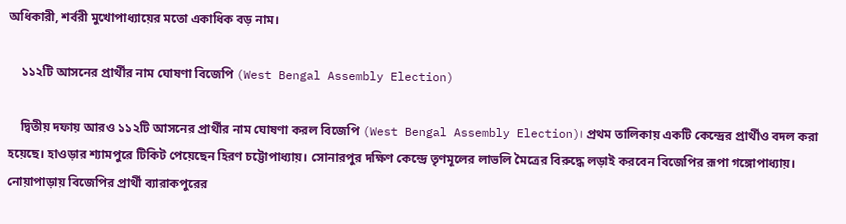অধিকারী, শর্বরী মুখোপাধ্যায়ের মতো একাধিক বড় নাম।

    ১১২টি আসনের প্রার্থীর নাম ঘোষণা বিজেপি (West Bengal Assembly Election)

    দ্বিতীয় দফায় আরও ১১২টি আসনের প্রার্থীর নাম ঘোষণা করল বিজেপি (West Bengal Assembly Election)। প্রথম তালিকায় একটি কেন্দ্রের প্রার্থীও বদল করা হয়েছে। হাওড়ার শ্যামপুরে টিকিট পেয়েছেন হিরণ চট্টোপাধ্যায়। সোনারপুর দক্ষিণ কেন্দ্রে তৃণমূলের লাভলি মৈত্রের বিরুদ্ধে লড়াই করবেন বিজেপির রূপা গঙ্গোপাধ্যায়। নোয়াপাড়ায় বিজেপির প্রার্থী ব্যারাকপুরের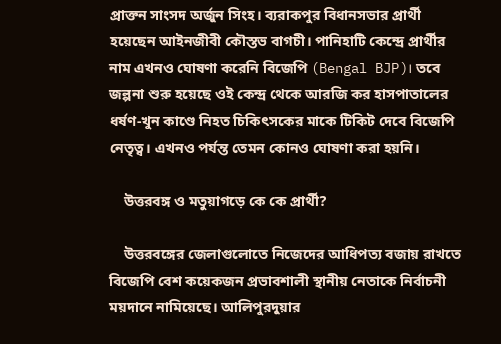প্রাক্তন সাংসদ অর্জুন সিংহ। ব্যরাকপুর বিধানসভার প্রার্থী হয়েছেন আইনজীবী কৌস্তভ বাগচী। পানিহাটি কেন্দ্রে প্রার্থীর নাম এখনও ঘোষণা করেনি বিজেপি (Bengal BJP)। তবে জল্পনা শুরু হয়েছে ওই কেন্দ্র থেকে আরজি কর হাসপাতালের ধর্ষণ-খুন কাণ্ডে নিহত চিকিৎসকের মাকে টিকিট দেবে বিজেপি নেতৃত্ব। এখনও পর্যন্ত তেমন কোনও ঘোষণা করা হয়নি।

    উত্তরবঙ্গ ও মতুয়াগড়ে কে কে প্রার্থী?

    উত্তরবঙ্গের জেলাগুলোতে নিজেদের আধিপত্য বজায় রাখতে বিজেপি বেশ কয়েকজন প্রভাবশালী স্থানীয় নেতাকে নির্বাচনী ময়দানে নামিয়েছে। আলিপুরদুয়ার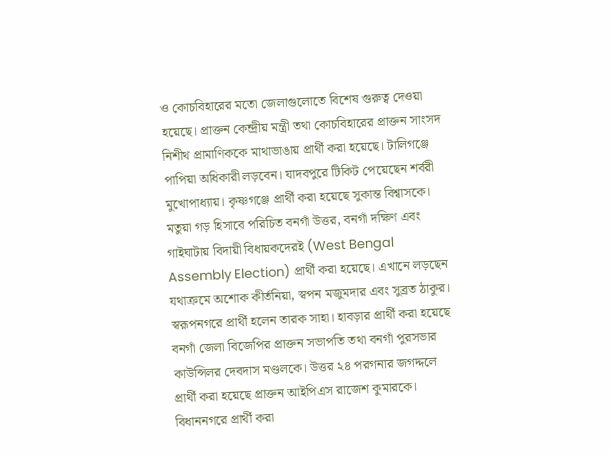ও কোচবিহারের মতো জেলাগুলোতে বিশেষ গুরুত্ব দেওয়া হয়েছে। প্রাক্তন কেন্দ্রীয় মন্ত্রী তথা কোচবিহারের প্রাক্তন সাংসদ নিশীথ প্রামাণিককে মাথাভাঙায় প্রার্থী করা হয়েছে। টালিগঞ্জে পাপিয়া অধিকারী লড়বেন। যাদবপুরে টিকিট পেয়েছেন শর্বরী মুখোপাধ্যায়। কৃষ্ণগঞ্জে প্রার্থী করা হয়েছে সুকান্ত বিশ্বাসকে। মতুয়া গড় হিসাবে পরিচিত বনগাঁ উত্তর, বনগাঁ দক্ষিণ এবং গাইঘাটায় বিদায়ী বিধায়কদেরই (West Bengal Assembly Election) প্রার্থী করা হয়েছে। এখানে লড়ছেন যথাক্রমে অশোক কীর্তনিয়া, স্বপন মজুমদার এবং সুব্রত ঠাকুর। স্বরূপনগরে প্রার্থী হলেন তারক সাহা। হাবড়ার প্রার্থী করা হয়েছে বনগাঁ জেলা বিজেপির প্রাক্তন সভাপতি তথা বনগাঁ পুরসভার কাউন্সিলর দেবদাস মণ্ডলকে। উত্তর ২৪ পরগনার জগদ্দলে প্রার্থী করা হয়েছে প্রাক্তন আইপিএস রাজেশ কুমারকে। বিধাননগরে প্রার্থী করা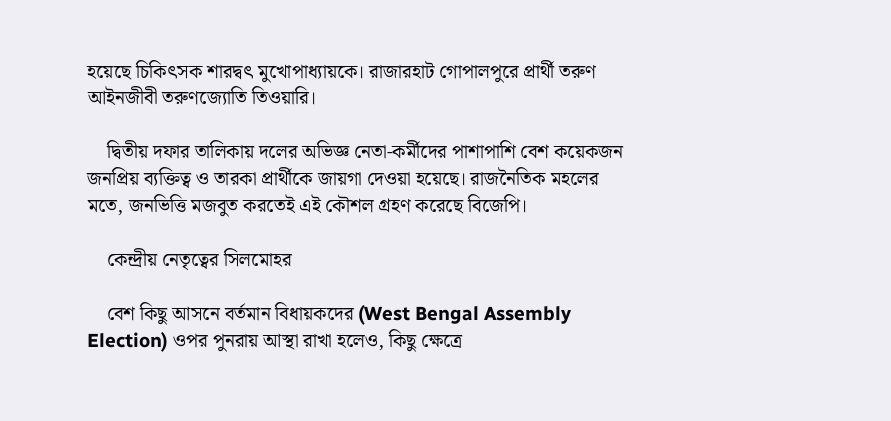হয়েছে চিকিৎসক শারদ্বৎ মুখোপাধ্যায়কে। রাজারহাট গোপালপুরে প্রার্থী তরুণ আইনজীবী তরুণজ্যোতি তিওয়ারি।

    দ্বিতীয় দফার তালিকায় দলের অভিজ্ঞ নেতা-কর্মীদের পাশাপাশি বেশ কয়েকজন জনপ্রিয় ব্যক্তিত্ব ও তারকা প্রার্থীকে জায়গা দেওয়া হয়েছে। রাজনৈতিক মহলের মতে, জনভিত্তি মজবুত করতেই এই কৌশল গ্রহণ করেছে বিজেপি।

    কেন্দ্রীয় নেতৃত্বের সিলমোহর

    বেশ কিছু আসনে বর্তমান বিধায়কদের (West Bengal Assembly Election) ওপর পুনরায় আস্থা রাখা হলেও, কিছু ক্ষেত্রে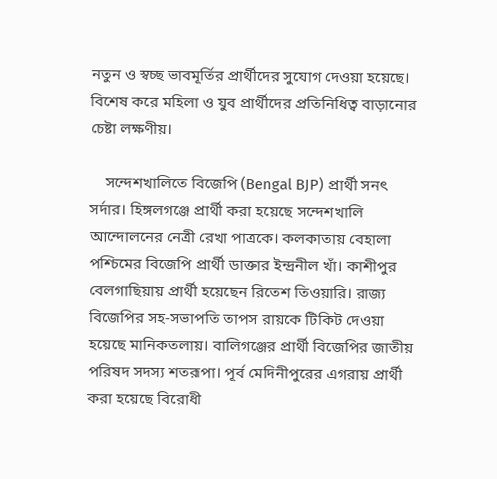নতুন ও স্বচ্ছ ভাবমূর্তির প্রার্থীদের সুযোগ দেওয়া হয়েছে। বিশেষ করে মহিলা ও যুব প্রার্থীদের প্রতিনিধিত্ব বাড়ানোর চেষ্টা লক্ষণীয়।

    সন্দেশখালিতে বিজেপি (Bengal BJP) প্রার্থী সনৎ সর্দার। হিঙ্গলগঞ্জে প্রার্থী করা হয়েছে সন্দেশখালি আন্দোলনের নেত্রী রেখা পাত্রকে। কলকাতায় বেহালা পশ্চিমের বিজেপি প্রার্থী ডাক্তার ইন্দ্রনীল খাঁ। কাশীপুর বেলগাছিয়ায় প্রার্থী হয়েছেন রিতেশ তিওয়ারি। রাজ্য বিজেপির সহ-সভাপতি তাপস রায়কে টিকিট দেওয়া হয়েছে মানিকতলায়। বালিগঞ্জের প্রার্থী বিজেপির জাতীয় পরিষদ সদস্য শতরূপা। পূর্ব মেদিনীপুরের এগরায় প্রার্থী করা হয়েছে বিরোধী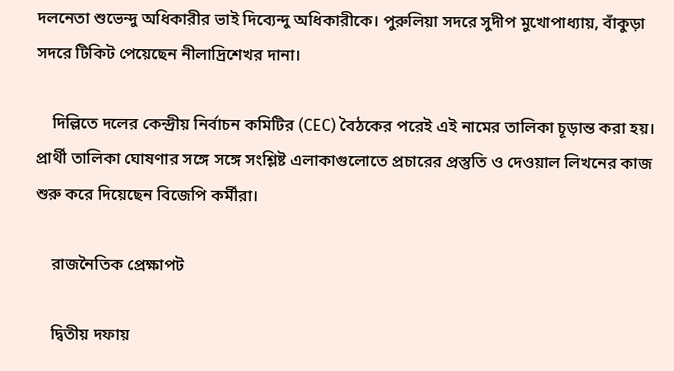দলনেতা শুভেন্দু অধিকারীর ভাই দিব্যেন্দু অধিকারীকে। পুরুলিয়া সদরে সুদীপ মুখোপাধ্যায়, বাঁকুড়া সদরে টিকিট পেয়েছেন নীলাদ্রিশেখর দানা।

    দিল্লিতে দলের কেন্দ্রীয় নির্বাচন কমিটির (CEC) বৈঠকের পরেই এই নামের তালিকা চূড়ান্ত করা হয়। প্রার্থী তালিকা ঘোষণার সঙ্গে সঙ্গে সংশ্লিষ্ট এলাকাগুলোতে প্রচারের প্রস্তুতি ও দেওয়াল লিখনের কাজ শুরু করে দিয়েছেন বিজেপি কর্মীরা।

    রাজনৈতিক প্রেক্ষাপট

    দ্বিতীয় দফায়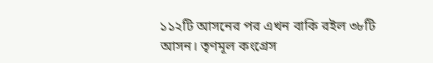১১২টি আসনের পর এখন বাকি রইল ৩৮টি আসন। তৃণমূল কংগ্রেস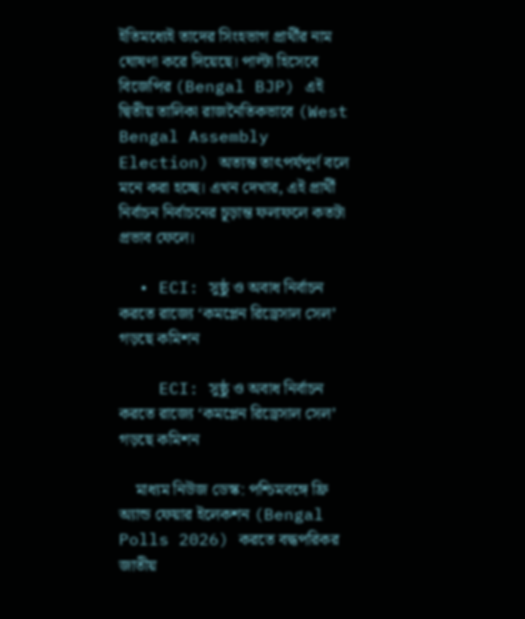ইতিমধ্যেই তাদের সিংহভাগ প্রার্থীর নাম ঘোষণা করে দিয়েছে। পাল্টা হিসেবে বিজেপির (Bengal BJP) এই দ্বিতীয় তালিকা রাজনৈতিকভাবে (West Bengal Assembly Election) অত্যন্ত তাৎপর্যপূর্ণ বলে মনে করা হচ্ছে। এখন দেখার, এই প্রার্থী নির্বাচন নির্বাচনের চূড়ান্ত ফলাফলে কতটা প্রভাব ফেলে।

  • ECI: সুষ্ঠু ও অবাধ নির্বাচন করতে রাজ্যে ‘কমপ্লেন রিড্রেসাল সেল’ গড়ছে কমিশন

    ECI: সুষ্ঠু ও অবাধ নির্বাচন করতে রাজ্যে ‘কমপ্লেন রিড্রেসাল সেল’ গড়ছে কমিশন

    মাধ্যম নিউজ ডেস্ক: পশ্চিমবঙ্গে ফ্রি অ্যান্ড ফেয়ার ইলেকশন (Bengal Polls 2026) করতে বদ্ধপরিকর জাতীয়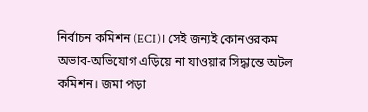নির্বাচন কমিশন (ECI)। সেই জন্যই কোনওরকম অভাব-অভিযোগ এড়িয়ে না যাওয়ার সিদ্ধান্তে অটল কমিশন। জমা পড়া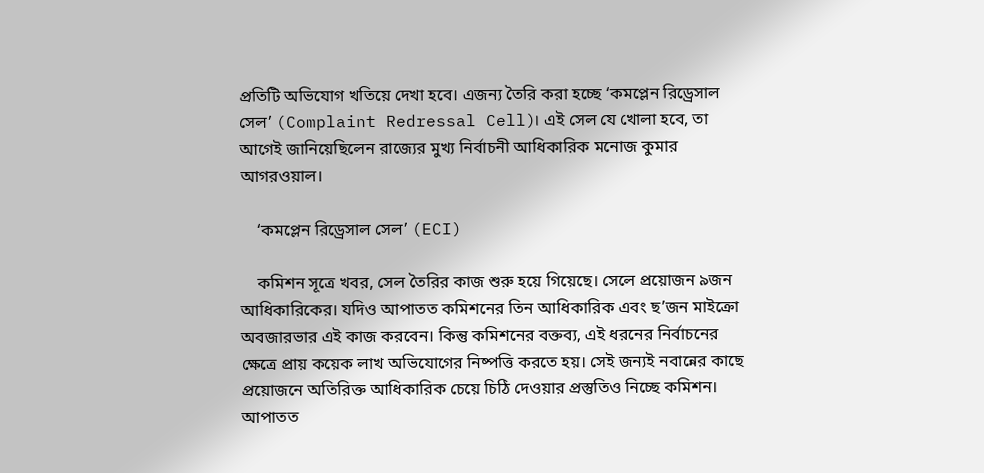প্রতিটি অভিযোগ খতিয়ে দেখা হবে। এজন্য তৈরি করা হচ্ছে ‘কমপ্লেন রিড্রেসাল সেল’ (Complaint Redressal Cell)। এই সেল যে খোলা হবে, তা আগেই জানিয়েছিলেন রাজ্যের মুখ্য নির্বাচনী আধিকারিক মনোজ কুমার আগরওয়াল।

    ‘কমপ্লেন রিড্রেসাল সেল’ (ECI)

    কমিশন সূত্রে খবর, সেল তৈরির কাজ শুরু হয়ে গিয়েছে। সেলে প্রয়োজন ৯জন আধিকারিকের। যদিও আপাতত কমিশনের তিন আধিকারিক এবং ছ’জন মাইক্রো অবজারভার এই কাজ করবেন। কিন্তু কমিশনের বক্তব্য, এই ধরনের নির্বাচনের ক্ষেত্রে প্রায় কয়েক লাখ অভিযোগের নিষ্পত্তি করতে হয়। সেই জন্যই নবান্নের কাছে প্রয়োজনে অতিরিক্ত আধিকারিক চেয়ে চিঠি দেওয়ার প্রস্তুতিও নিচ্ছে কমিশন। আপাতত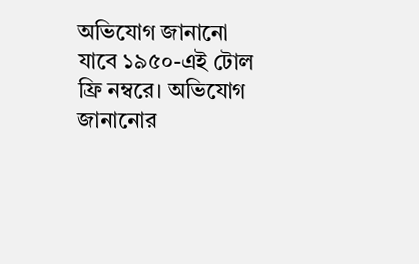অভিযোগ জানানো যাবে ১৯৫০-এই টোল ফ্রি নম্বরে। অভিযোগ জানানোর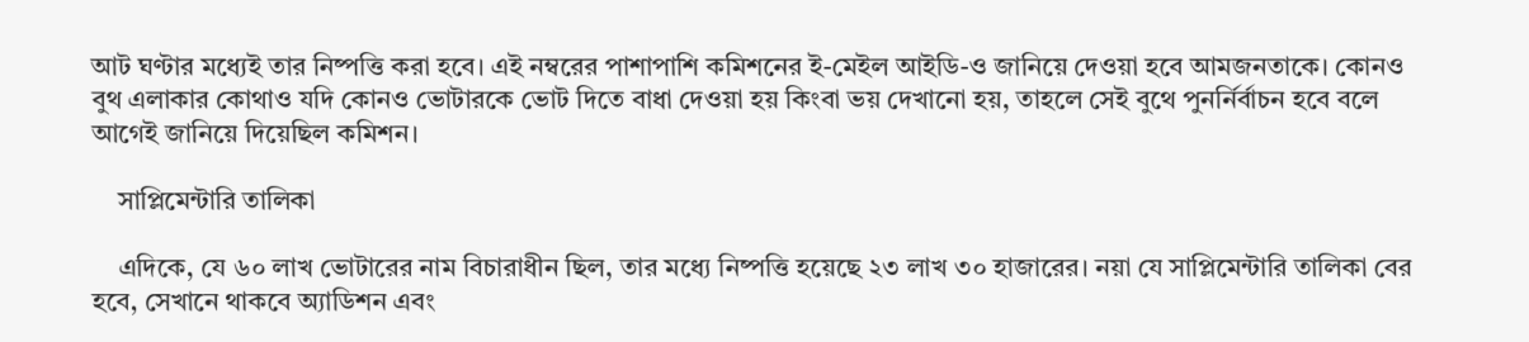আট ঘণ্টার মধ্যেই তার নিষ্পত্তি করা হবে। এই নম্বরের পাশাপাশি কমিশনের ই-মেইল আইডি-ও জানিয়ে দেওয়া হবে আমজনতাকে। কোনও বুথ এলাকার কোথাও যদি কোনও ভোটারকে ভোট দিতে বাধা দেওয়া হয় কিংবা ভয় দেখানো হয়, তাহলে সেই বুথে পুনর্নির্বাচন হবে বলে আগেই জানিয়ে দিয়েছিল কমিশন।

    সাপ্লিমেন্টারি তালিকা

    এদিকে, যে ৬০ লাখ ভোটারের নাম বিচারাধীন ছিল, তার মধ্যে নিষ্পত্তি হয়েছে ২৩ লাখ ৩০ হাজারের। নয়া যে সাপ্লিমেন্টারি তালিকা বের হবে, সেখানে থাকবে অ্যাডিশন এবং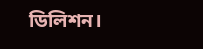ডিলিশন।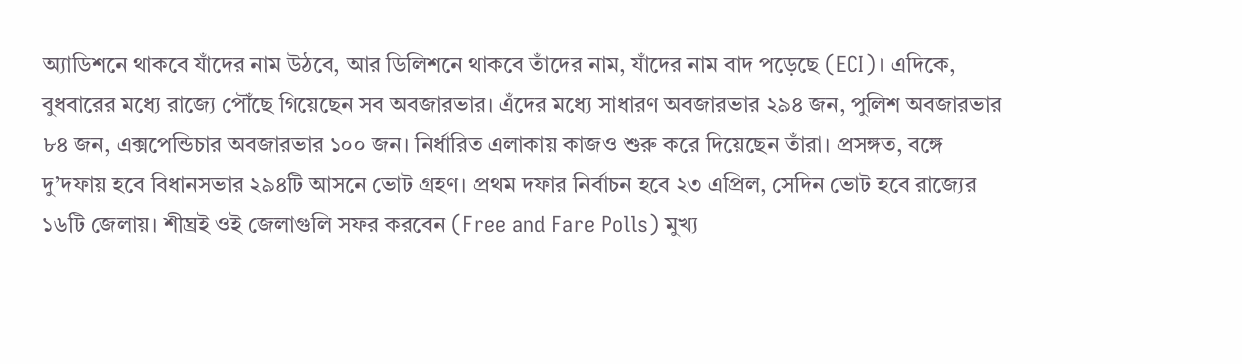অ্যাডিশনে থাকবে যাঁদের নাম উঠবে, আর ডিলিশনে থাকবে তাঁদের নাম, যাঁদের নাম বাদ পড়েছে (ECI)। এদিকে, বুধবারের মধ্যে রাজ্যে পৌঁছে গিয়েছেন সব অবজারভার। এঁদের মধ্যে সাধারণ অবজারভার ২৯৪ জন, পুলিশ অবজারভার ৮৪ জন, এক্সপেন্ডিচার অবজারভার ১০০ জন। নির্ধারিত এলাকায় কাজও শুরু করে দিয়েছেন তাঁরা। প্রসঙ্গত, বঙ্গে দু’দফায় হবে বিধানসভার ২৯৪টি আসনে ভোট গ্রহণ। প্রথম দফার নির্বাচন হবে ২৩ এপ্রিল, সেদিন ভোট হবে রাজ্যের ১৬টি জেলায়। শীঘ্রই ওই জেলাগুলি সফর করবেন (Free and Fare Polls) মুখ্য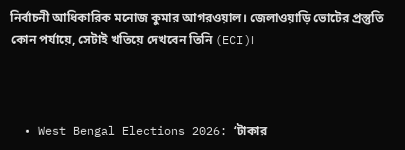নির্বাচনী আধিকারিক মনোজ কুমার আগরওয়াল। জেলাওয়াড়ি ভোটের প্রস্তুতি কোন পর্যায়ে, সেটাই খতিয়ে দেখবেন তিনি (ECI)।



  • West Bengal Elections 2026: ‘টাকার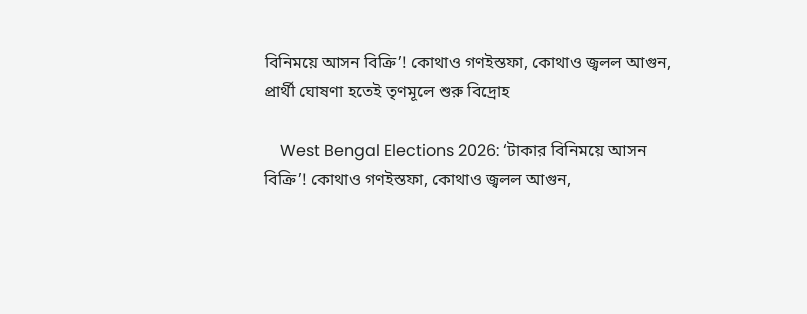বিনিময়ে আসন বিক্রি’! কোথাও গণইস্তফা, কোথাও জ্বলল আগুন, প্রার্থী ঘোষণা হতেই তৃণমূলে শুরু বিদ্রোহ

    West Bengal Elections 2026: ‘টাকার বিনিময়ে আসন বিক্রি’! কোথাও গণইস্তফা, কোথাও জ্বলল আগুন,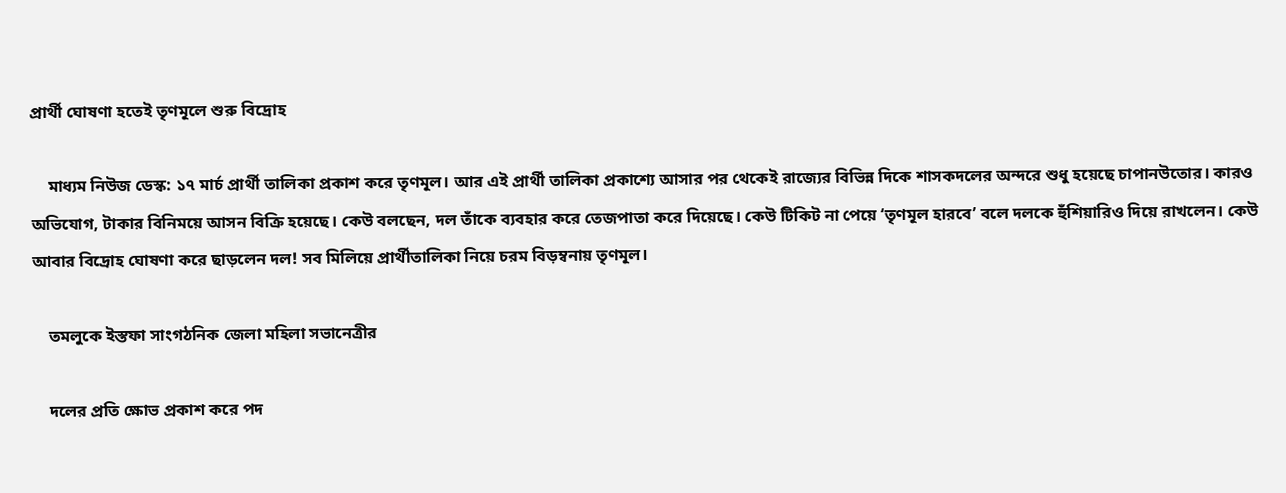প্রার্থী ঘোষণা হতেই তৃণমূলে শুরু বিদ্রোহ

    মাধ্যম নিউজ ডেস্ক: ১৭ মার্চ প্রার্থী তালিকা প্রকাশ করে তৃণমূল। আর এই প্রার্থী তালিকা প্রকাশ্যে আসার পর থেকেই রাজ্যের বিভিন্ন দিকে শাসকদলের অন্দরে শুধু হয়েছে চাপানউতোর। কারও অভিযোগ, টাকার বিনিময়ে আসন বিক্রি হয়েছে। কেউ বলছেন, দল তাঁকে ব‍্যবহার করে তেজপাতা করে দিয়েছে। কেউ টিকিট না পেয়ে ‘তৃণমূল হারবে’ বলে দলকে হুঁশিয়ারিও দিয়ে রাখলেন। কেউ আবার বিদ্রোহ ঘোষণা করে ছাড়লেন দল! সব মিলিয়ে প্রার্থীতালিকা নিয়ে চরম বিড়ম্বনায় তৃণমূল।

    তমলুকে ইস্তফা সাংগঠনিক জেলা মহিলা সভানেত্রীর

    দলের প্রতি ক্ষোভ প্রকাশ করে পদ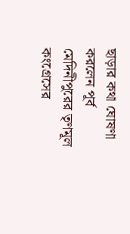ছাড়ার কথা ঘোষণা করলেন পূর্ব মেদিনীপুরের তৃণমূল কংগ্রেসের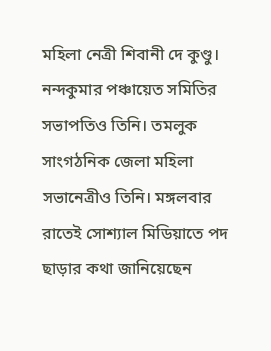মহিলা নেত্রী শিবানী দে কুণ্ডু। নন্দকুমার পঞ্চায়েত সমিতির সভাপতিও তিনি। তমলুক সাংগঠনিক জেলা মহিলা সভানেত্রীও তিনি। মঙ্গলবার রাতেই সোশ্যাল মিডিয়াতে পদ ছাড়ার কথা জানিয়েছেন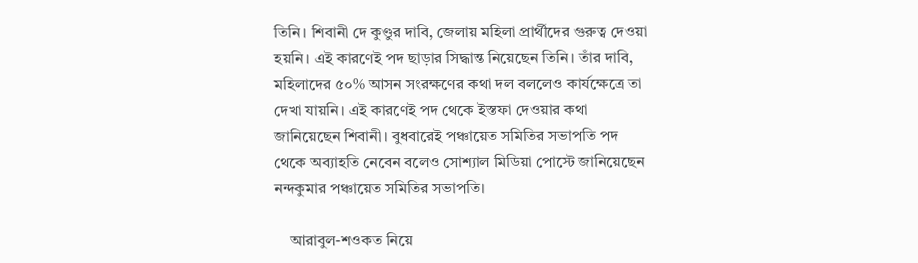তিনি। শিবানী দে কুণ্ডুর দাবি, জেলায় মহিলা প্রার্থীদের গুরুত্ব দেওয়া হয়নি। এই কারণেই পদ ছাড়ার সিদ্ধান্ত নিয়েছেন তিনি। তাঁর দাবি, মহিলাদের ৫০% আসন সংরক্ষণের কথা দল বললেও কার্যক্ষেত্রে তা দেখা যায়নি। এই কারণেই পদ থেকে ইস্তফা দেওয়ার কথা জানিয়েছেন শিবানী। বুধবারেই পঞ্চায়েত সমিতির সভাপতি পদ থেকে অব্যাহতি নেবেন বলেও সোশ্যাল মিডিয়া পোস্টে জানিয়েছেন নন্দকুমার পঞ্চায়েত সমিতির সভাপতি।

    আরাবুল-শওকত নিয়ে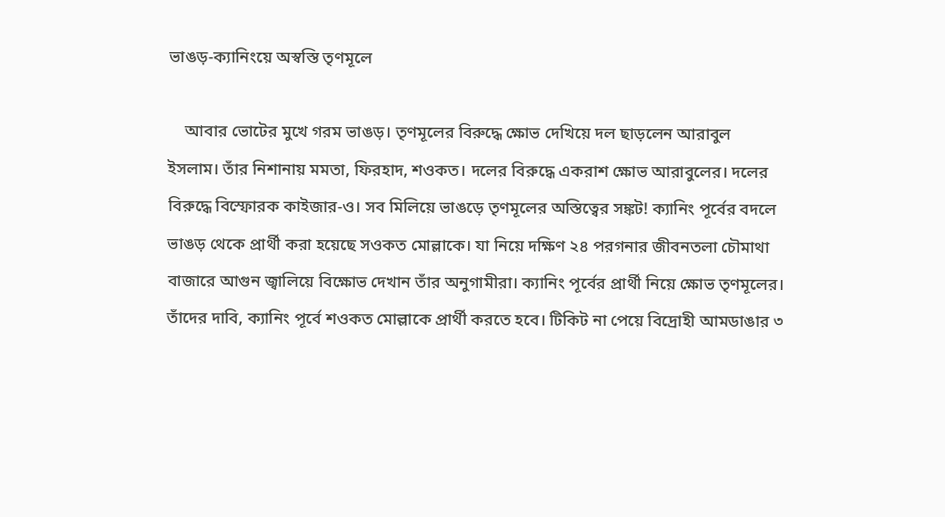ভাঙড়-ক্যানিংয়ে অস্বস্তি তৃণমূলে

    আবার ভোটের মুখে গরম ভাঙড়। তৃণমূলের বিরুদ্ধে ক্ষোভ দেখিয়ে দল ছাড়লেন আরাবুল ইসলাম। তাঁর নিশানায় মমতা, ফিরহাদ, শওকত। দলের বিরুদ্ধে একরাশ ক্ষোভ আরাবুলের। দলের বিরুদ্ধে বিস্ফোরক কাইজার-ও। সব মিলিয়ে ভাঙড়ে তৃণমূলের অস্তিত্বের সঙ্কট! ক্যানিং পূর্বের বদলে ভাঙড় থেকে প্রার্থী করা হয়েছে সওকত মোল্লাকে। যা নিয়ে দক্ষিণ ২৪ পরগনার জীবনতলা চৌমাথা বাজারে আগুন জ্বালিয়ে বিক্ষোভ দেখান তাঁর অনুগামীরা। ক্যানিং পূর্বের প্রার্থী নিয়ে ক্ষোভ তৃণমূলের। তাঁদের দাবি, ক্যানিং পূর্বে শওকত মোল্লাকে প্রার্থী করতে হবে। টিকিট না পেয়ে বিদ্রোহী আমডাঙার ৩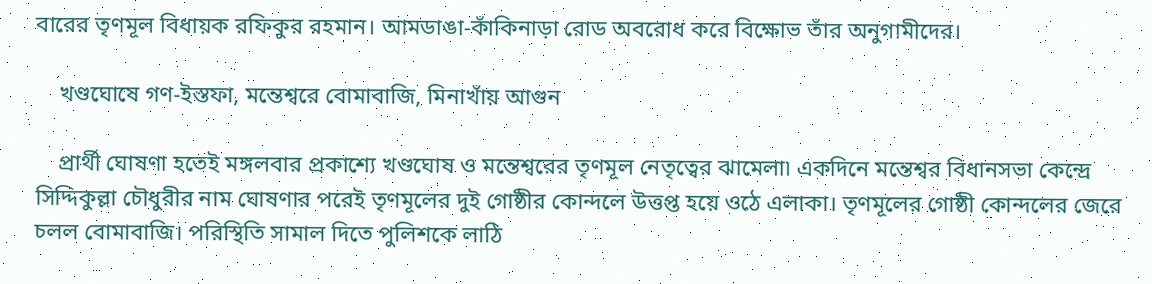বারের তৃণমূল বিধায়ক রফিকুর রহমান। আমডাঙা-কাঁকিনাড়া রোড অবরোধ করে বিক্ষোভ তাঁর অনুগামীদের।

    খণ্ডঘোষে গণ-ইস্তফা, মন্তেশ্বরে বোমাবাজি, মিনাখাঁয় আগুন

    প্রার্থী ঘোষণা হতেই মঙ্গলবার প্রকাশ্যে খণ্ডঘোষ ও মন্তেশ্বরের তৃণমূল নেতৃত্বের ঝামেলা৷ একদিনে মন্তেশ্বর বিধানসভা কেন্দ্রে সিদ্দিকুল্লা চৌধুরীর নাম ঘোষণার পরেই তৃণমূলের দুই গোষ্ঠীর কোন্দলে উত্তপ্ত হয়ে ওঠে এলাকা। তৃণমূলের গোষ্ঠী কোন্দলের জেরে চলল বোমাবাজি। পরিস্থিতি সামাল দিতে পুলিশকে লাঠি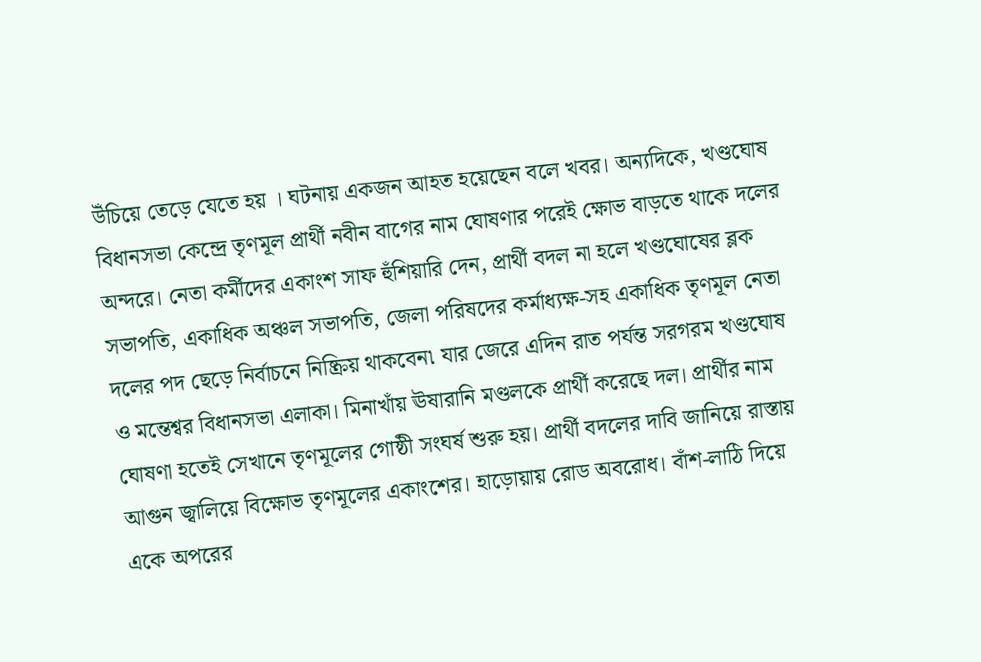উঁচিয়ে তেড়ে যেতে হয় । ঘটনায় একজন আহত হয়েছেন বলে খবর। অন্যদিকে, খণ্ডঘোষ বিধানসভা কেন্দ্রে তৃণমূল প্রার্থী নবীন বাগের নাম ঘোষণার পরেই ক্ষোভ বাড়তে থাকে দলের অন্দরে। নেতা কর্মীদের একাংশ সাফ হুঁশিয়ারি দেন, প্রার্থী বদল না হলে খণ্ডঘোষের ব্লক সভাপতি, একাধিক অঞ্চল সভাপতি, জেলা পরিষদের কর্মাধ্যক্ষ-সহ একাধিক তৃণমূল নেতা দলের পদ ছেড়ে নির্বাচনে নিষ্ক্রিয় থাকবেন৷ যার জেরে এদিন রাত পর্যন্ত সরগরম খণ্ডঘোষ ও মন্তেশ্বর বিধানসভা এলাকা। মিনাখাঁয় ঊষারানি মণ্ডলকে প্রার্থী করেছে দল। প্রার্থীর নাম ঘোষণা হতেই সেখানে তৃণমূলের গোষ্ঠী সংঘর্ষ শুরু হয়। প্রার্থী বদলের দাবি জানিয়ে রাস্তায় আগুন জ্বালিয়ে বিক্ষোভ তৃণমূলের একাংশের। হাড়োয়ায় রোড অবরোধ। বাঁশ-লাঠি দিয়ে একে অপরের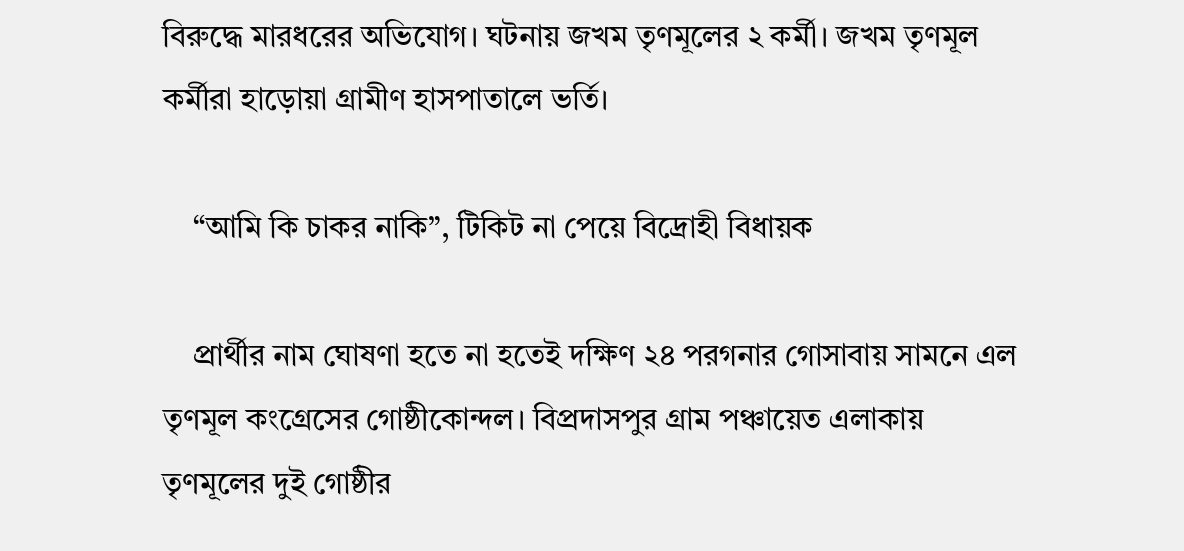বিরুদ্ধে মারধরের অভিযোগ। ঘটনায় জখম তৃণমূলের ২ কর্মী। জখম তৃণমূল কর্মীরা হাড়োয়া গ্রামীণ হাসপাতালে ভর্তি।

    “আমি কি চাকর নাকি”, টিকিট না পেয়ে বিদ্রোহী বিধায়ক

    প্রার্থীর নাম ঘোষণা হতে না হতেই দক্ষিণ ২৪ পরগনার গোসাবায় সামনে এল তৃণমূল কংগ্রেসের গোষ্ঠীকোন্দল। বিপ্রদাসপুর গ্রাম পঞ্চায়েত এলাকায় তৃণমূলের দুই গোষ্ঠীর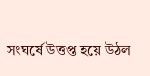সংঘর্ষে উত্তপ্ত হয়ে উঠল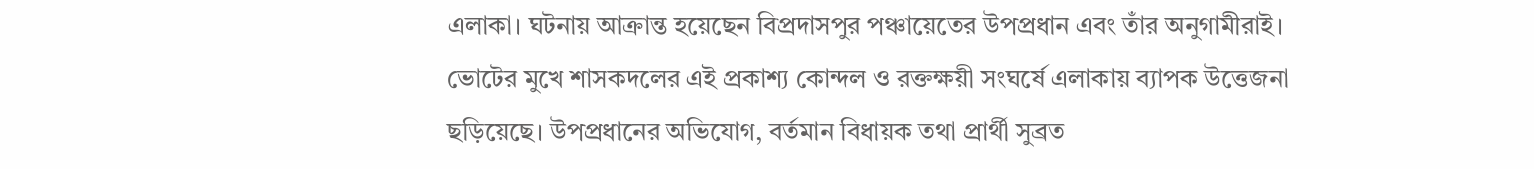এলাকা। ঘটনায় আক্রান্ত হয়েছেন বিপ্রদাসপুর পঞ্চায়েতের উপপ্রধান এবং তাঁর অনুগামীরাই। ভোটের মুখে শাসকদলের এই প্রকাশ্য কোন্দল ও রক্তক্ষয়ী সংঘর্ষে এলাকায় ব্যাপক উত্তেজনা ছড়িয়েছে। উপপ্রধানের অভিযোগ, বর্তমান বিধায়ক তথা প্রার্থী সুব্রত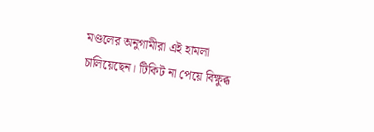মণ্ডলের অনুগামীরা এই হামলা চালিয়েছেন। টিকিট না পেয়ে বিক্ষুব্ধ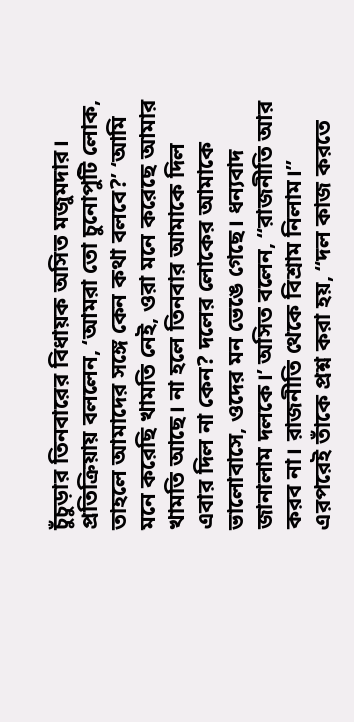চুঁচুড়ার তিনবারের বিধায়ক অসিত মজুমদার। প্রতিক্রিয়ায় বললেন, ‘আমরা তো চুনোপুটি লোক, তাহলে আমাদের সঙ্গে কেন কথা বলবে?’ ‘আমি মনে করেছি খামতি নেই, ওরা মনে করেছে আমার খামতি আছে। না হলে তিনবার আমাকে দিল এবার দিল না কেন? দলের লোকের আমাকে ভালোবাসে, ওদের মন ভেঙে গেছে। ধন্যবাদ জানালাম দলকে।’ অসিত বলেন, “রাজনীতি আর করব না। রাজনীতি থেকে বিশ্রাম নিলাম।” এরপরেই তাঁকে প্রশ্ন করা হয়, “দল কাজ করতে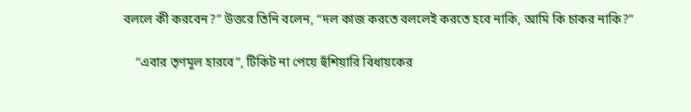বললে কী করবেন?” উত্তরে তিনি বলেন, “দল কাজ করতে বললেই করতে হবে নাকি, আমি কি চাকর নাকি?”

    “এবার তৃণমূল হারবে”, টিকিট না পেয়ে হুঁশিয়ারি বিধায়কের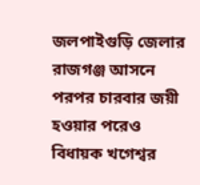জলপাইগুড়ি জেলার রাজগঞ্জ আসনে পরপর চারবার জয়ী হওয়ার পরেও বিধায়ক খগেশ্বর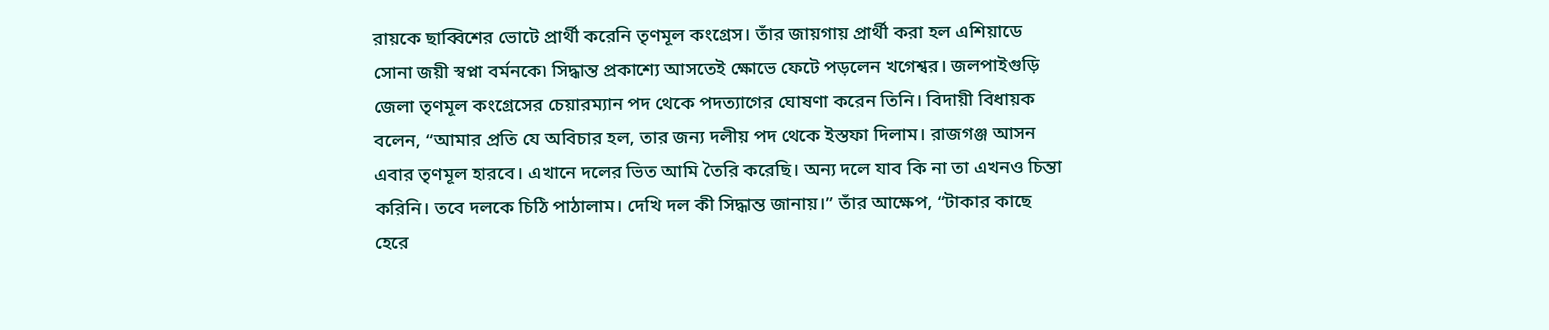রায়কে ছাব্বিশের ভোটে প্রার্থী করেনি তৃণমূল কংগ্রেস। তাঁর জায়গায় প্রার্থী করা হল এশিয়াডে সোনা জয়ী স্বপ্না বর্মনকে৷ সিদ্ধান্ত প্রকাশ্যে আসতেই ক্ষোভে ফেটে পড়লেন খগেশ্বর। জলপাইগুড়ি জেলা তৃণমূল কংগ্রেসের চেয়ারম্যান পদ থেকে পদত্যাগের ঘোষণা করেন তিনি। বিদায়ী বিধায়ক বলেন, “আমার প্রতি যে অবিচার হল, তার জন্য দলীয় পদ থেকে ইস্তফা দিলাম। রাজগঞ্জ আসন এবার তৃণমূল হারবে। এখানে দলের ভিত আমি তৈরি করেছি। অন্য দলে যাব কি না তা এখনও চিন্তা করিনি। তবে দলকে চিঠি পাঠালাম। দেখি দল কী সিদ্ধান্ত জানায়।” তাঁর আক্ষেপ, “টাকার কাছে হেরে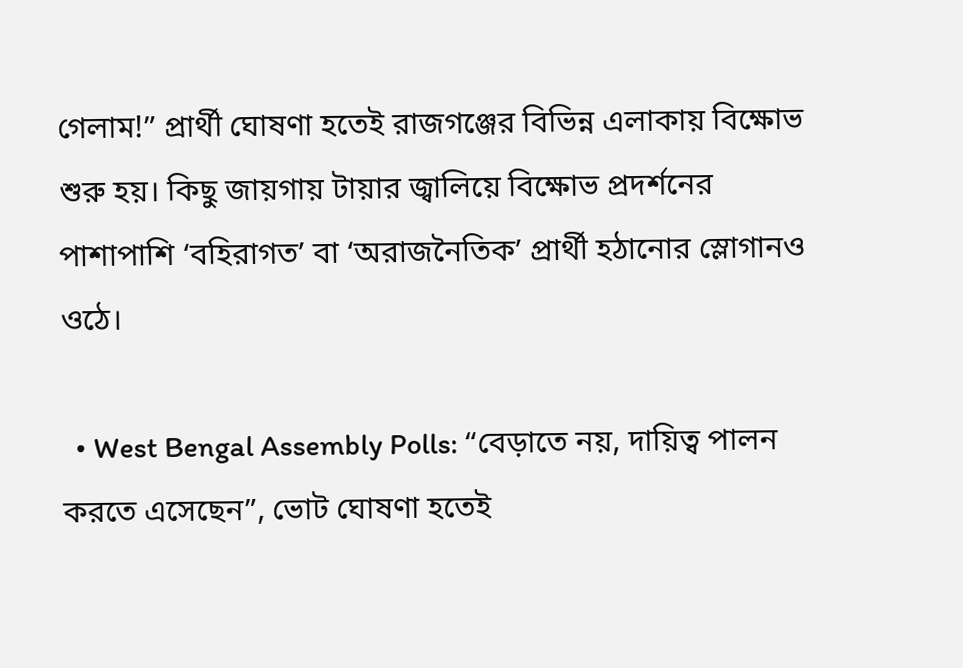গেলাম!” প্রার্থী ঘোষণা হতেই রাজগঞ্জের বিভিন্ন এলাকায় বিক্ষোভ শুরু হয়। কিছু জায়গায় টায়ার জ্বালিয়ে বিক্ষোভ প্রদর্শনের পাশাপাশি ‘বহিরাগত’ বা ‘অরাজনৈতিক’ প্রার্থী হঠানোর স্লোগানও ওঠে।

  • West Bengal Assembly Polls: “বেড়াতে নয়, দায়িত্ব পালন করতে এসেছেন”, ভোট ঘোষণা হতেই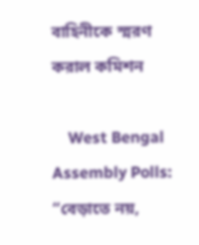বাহিনীকে স্মরণ করাল কমিশন

    West Bengal Assembly Polls: “বেড়াতে নয়,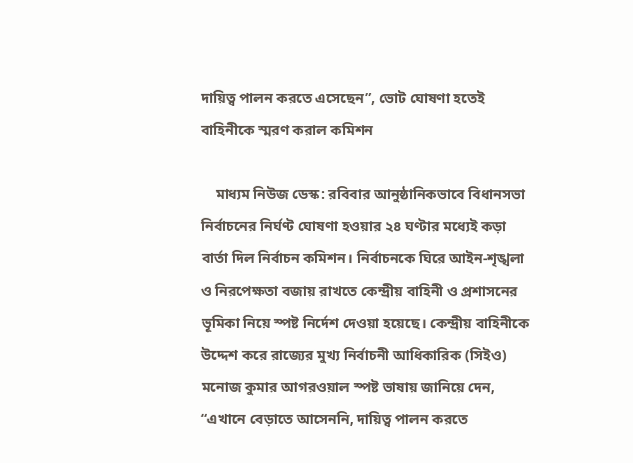দায়িত্ব পালন করতে এসেছেন”, ভোট ঘোষণা হতেই বাহিনীকে স্মরণ করাল কমিশন

    মাধ্যম নিউজ ডেস্ক: রবিবার আনুষ্ঠানিকভাবে বিধানসভা নির্বাচনের নির্ঘণ্ট ঘোষণা হওয়ার ২৪ ঘণ্টার মধ্যেই কড়া বার্তা দিল নির্বাচন কমিশন। নির্বাচনকে ঘিরে আইন-শৃঙ্খলা ও নিরপেক্ষতা বজায় রাখতে কেন্দ্রীয় বাহিনী ও প্রশাসনের ভূমিকা নিয়ে স্পষ্ট নির্দেশ দেওয়া হয়েছে। কেন্দ্রীয় বাহিনীকে উদ্দেশ করে রাজ্যের মুখ্য নির্বাচনী আধিকারিক (সিইও) মনোজ কুমার আগরওয়াল স্পষ্ট ভাষায় জানিয়ে দেন, “এখানে বেড়াতে আসেননি, দায়িত্ব পালন করতে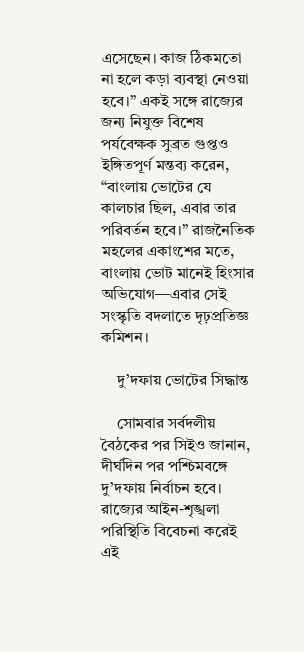এসেছেন। কাজ ঠিকমতো না হলে কড়া ব্যবস্থা নেওয়া হবে।” একই সঙ্গে রাজ্যের জন্য নিযুক্ত বিশেষ পর্যবেক্ষক সুব্রত গুপ্তও ইঙ্গিতপূর্ণ মন্তব্য করেন, “বাংলায় ভোটের যে কালচার ছিল, এবার তার পরিবর্তন হবে।” রাজনৈতিক মহলের একাংশের মতে, বাংলায় ভোট মানেই হিংসার অভিযোগ—এবার সেই সংস্কৃতি বদলাতে দৃঢ়প্রতিজ্ঞ কমিশন।

    দু’দফায় ভোটের সিদ্ধান্ত

    সোমবার সর্বদলীয় বৈঠকের পর সিইও জানান, দীর্ঘদিন পর পশ্চিমবঙ্গে দু’দফায় নির্বাচন হবে। রাজ্যের আইন-শৃঙ্খলা পরিস্থিতি বিবেচনা করেই এই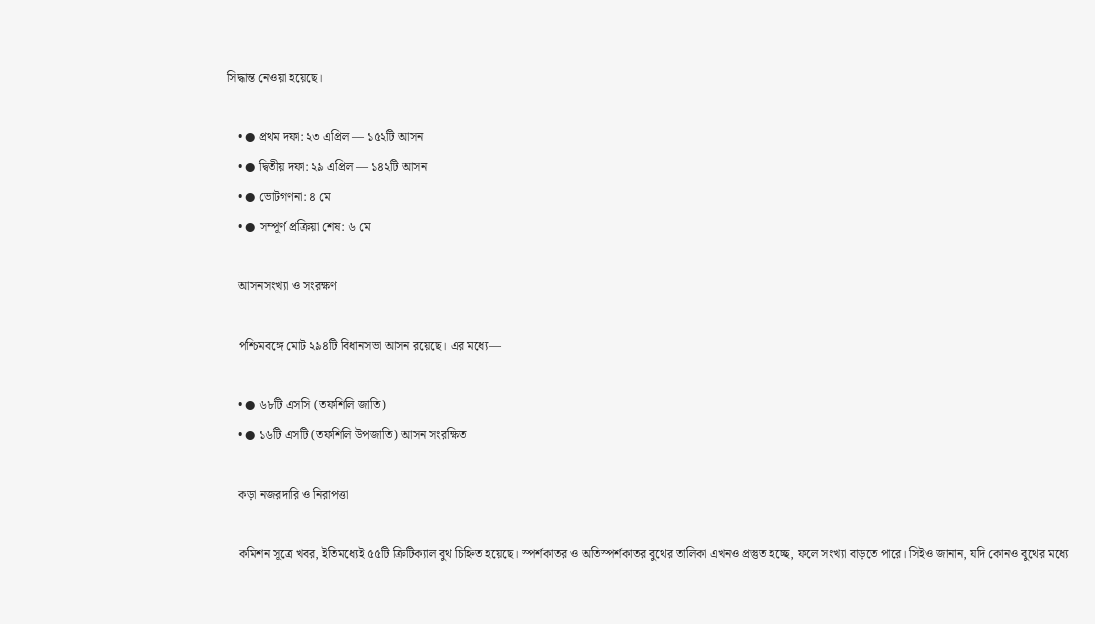সিদ্ধান্ত নেওয়া হয়েছে।

    • ● প্রথম দফা: ২৩ এপ্রিল — ১৫২টি আসন
    • ● দ্বিতীয় দফা: ২৯ এপ্রিল — ১৪২টি আসন
    • ● ভোটগণনা: ৪ মে
    • ● সম্পূর্ণ প্রক্রিয়া শেষ: ৬ মে

    আসনসংখ্যা ও সংরক্ষণ

    পশ্চিমবঙ্গে মোট ২৯৪টি বিধানসভা আসন রয়েছে। এর মধ্যে—

    • ● ৬৮টি এসসি (তফশিলি জাতি)
    • ● ১৬টি এসটি (তফশিলি উপজাতি) আসন সংরক্ষিত

    কড়া নজরদারি ও নিরাপত্তা

    কমিশন সূত্রে খবর, ইতিমধ্যেই ৫৫টি ক্রিটিক্যাল বুথ চিহ্নিত হয়েছে। স্পর্শকাতর ও অতিস্পর্শকাতর বুথের তালিকা এখনও প্রস্তুত হচ্ছে, ফলে সংখ্যা বাড়তে পারে। সিইও জানান, যদি কোনও বুথের মধ্যে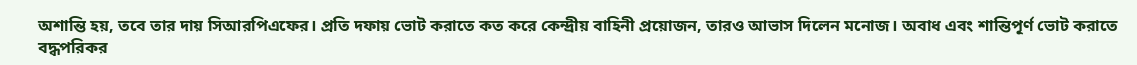অশান্তি হয়, তবে তার দায় সিআরপিএফের। প্রতি দফায় ভোট করাতে কত করে কেন্দ্রীয় বাহিনী প্রয়োজন, তারও আভাস দিলেন মনোজ। অবাধ এবং শান্তিপূর্ণ ভোট করাতে বদ্ধপরিকর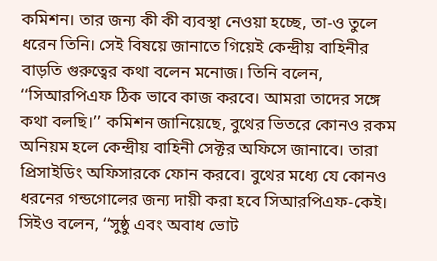কমিশন। তার জন্য কী কী ব্যবস্থা নেওয়া হচ্ছে, তা-ও তুলে ধরেন তিনি। সেই বিষয়ে জানাতে গিয়েই কেন্দ্রীয় বাহিনীর বাড়তি গুরুত্বের কথা বলেন মনোজ। তিনি বলেন, ‘‘সিআরপিএফ ঠিক ভাবে কাজ করবে। আমরা তাদের সঙ্গে কথা বলছি।’’ কমিশন জানিয়েছে, বুথের ভিতরে কোনও রকম অনিয়ম হলে কেন্দ্রীয় বাহিনী সেক্টর অফিসে জানাবে। তারা প্রিসাইডিং অফিসারকে ফোন করবে। বুথের মধ্যে যে কোনও ধরনের গন্ডগোলের জন্য দায়ী করা হবে সিআরপিএফ-কেই। সিইও বলেন, ‘‘সুষ্ঠু এবং অবাধ ভোট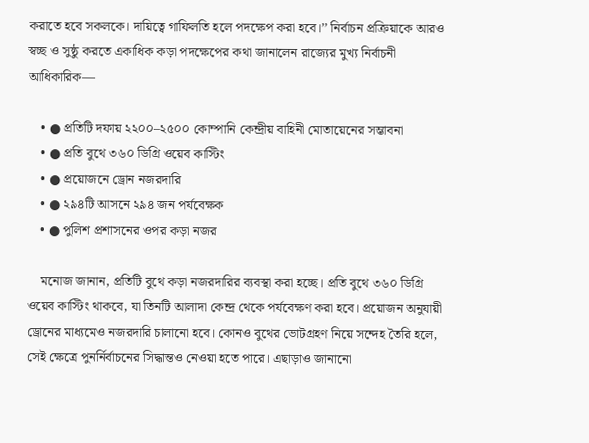করাতে হবে সকলকে। দায়িত্বে গাফিলতি হলে পদক্ষেপ করা হবে।’’ নির্বাচন প্রক্রিয়াকে আরও স্বচ্ছ ও সুষ্ঠু করতে একাধিক কড়া পদক্ষেপের কথা জানালেন রাজ্যের মুখ্য নির্বাচনী আধিকারিক—

    • ● প্রতিটি দফায় ২২০০–২৫০০ কোম্পানি কেন্দ্রীয় বাহিনী মোতায়েনের সম্ভাবনা
    • ● প্রতি বুথে ৩৬০ ডিগ্রি ওয়েব কাস্টিং
    • ● প্রয়োজনে ড্রোন নজরদারি
    • ● ২৯৪টি আসনে ২৯৪ জন পর্যবেক্ষক
    • ● পুলিশ প্রশাসনের ওপর কড়া নজর

    মনোজ জানান, প্রতিটি বুথে কড়া নজরদারির ব্যবস্থা করা হচ্ছে। প্রতি বুথে ৩৬০ ডিগ্রি ওয়েব কাস্টিং থাকবে, যা তিনটি আলাদা কেন্দ্র থেকে পর্যবেক্ষণ করা হবে। প্রয়োজন অনুযায়ী ড্রোনের মাধ্যমেও নজরদারি চালানো হবে। কোনও বুথের ভোটগ্রহণ নিয়ে সন্দেহ তৈরি হলে, সেই ক্ষেত্রে পুনর্নির্বাচনের সিদ্ধান্তও নেওয়া হতে পারে। এছাড়াও জানানো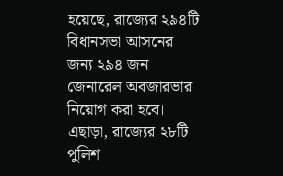হয়েছে, রাজ্যের ২৯৪টি বিধানসভা আসনের জন্য ২৯৪ জন জেনারেল অবজারভার নিয়োগ করা হবে। এছাড়া, রাজ্যের ২৮টি পুলিশ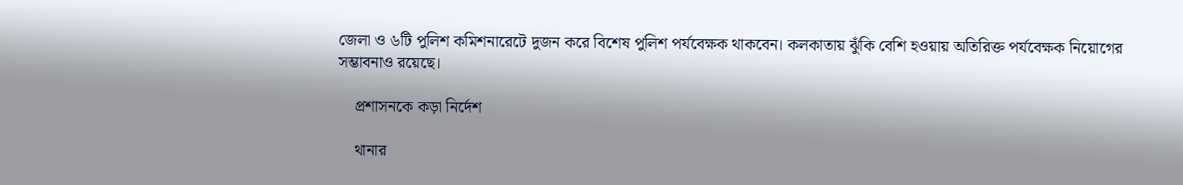জেলা ও ৬টি পুলিশ কমিশনারেটে দুজন করে বিশেষ পুলিশ পর্যবেক্ষক থাকবেন। কলকাতায় ঝুঁকি বেশি হওয়ায় অতিরিক্ত পর্যবেক্ষক নিয়োগের সম্ভাবনাও রয়েছে।

    প্রশাসনকে কড়া নির্দেশ

    থানার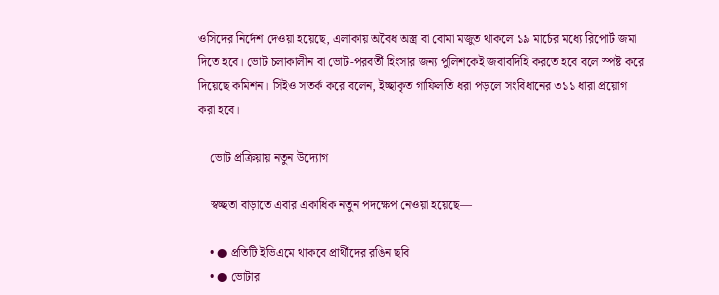ওসিদের নির্দেশ দেওয়া হয়েছে, এলাকায় অবৈধ অস্ত্র বা বোমা মজুত থাকলে ১৯ মার্চের মধ্যে রিপোর্ট জমা দিতে হবে। ভোট চলাকালীন বা ভোট-পরবর্তী হিংসার জন্য পুলিশকেই জবাবদিহি করতে হবে বলে স্পষ্ট করে দিয়েছে কমিশন। সিইও সতর্ক করে বলেন, ইচ্ছাকৃত গাফিলতি ধরা পড়লে সংবিধানের ৩১১ ধারা প্রয়োগ করা হবে।

    ভোট প্রক্রিয়ায় নতুন উদ্যোগ

    স্বচ্ছতা বাড়াতে এবার একাধিক নতুন পদক্ষেপ নেওয়া হয়েছে—

    • ● প্রতিটি ইভিএমে থাকবে প্রার্থীদের রঙিন ছবি
    • ● ভোটার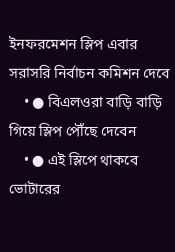ইনফরমেশন স্লিপ এবার সরাসরি নির্বাচন কমিশন দেবে
    • ● বিএলওরা বাড়ি বাড়ি গিয়ে স্লিপ পৌঁছে দেবেন
    • ● এই স্লিপে থাকবে ভোটারের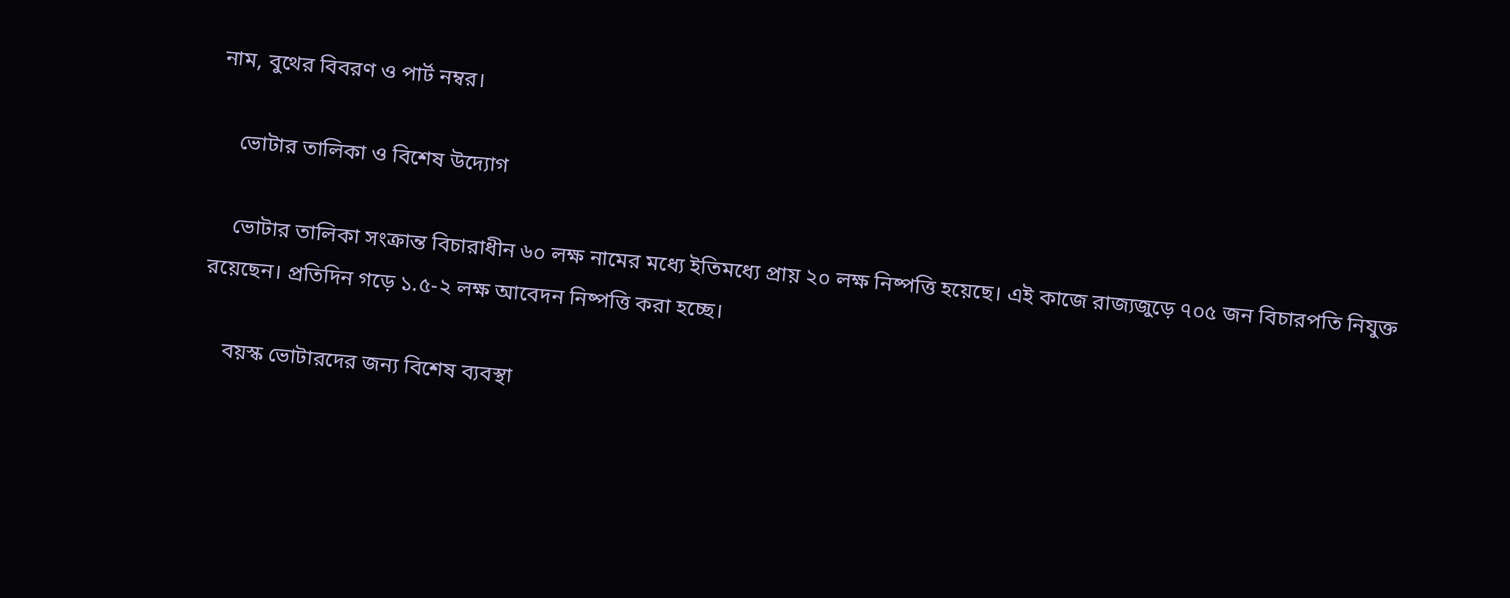নাম, বুথের বিবরণ ও পার্ট নম্বর।

    ভোটার তালিকা ও বিশেষ উদ্যোগ

    ভোটার তালিকা সংক্রান্ত বিচারাধীন ৬০ লক্ষ নামের মধ্যে ইতিমধ্যে প্রায় ২০ লক্ষ নিষ্পত্তি হয়েছে। এই কাজে রাজ্যজুড়ে ৭০৫ জন বিচারপতি নিযুক্ত রয়েছেন। প্রতিদিন গড়ে ১.৫-২ লক্ষ আবেদন নিষ্পত্তি করা হচ্ছে।

    বয়স্ক ভোটারদের জন্য বিশেষ ব্যবস্থা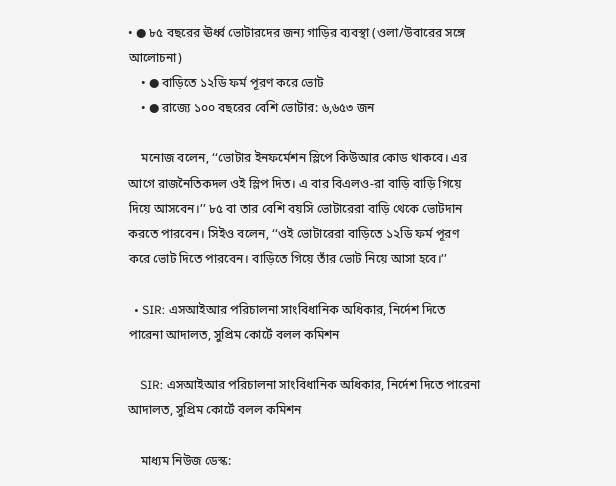• ● ৮৫ বছরের ঊর্ধ্ব ভোটারদের জন্য গাড়ির ব্যবস্থা (ওলা/উবারের সঙ্গে আলোচনা)
    • ● বাড়িতে ১২ডি ফর্ম পূরণ করে ভোট
    • ● রাজ্যে ১০০ বছরের বেশি ভোটার: ৬,৬৫৩ জন

    মনোজ বলেন, ‘‘ভোটার ইনফর্মেশন স্লিপে কিউআর কোড থাকবে। এর আগে রাজনৈতিকদল ওই স্লিপ দিত। এ বার বিএলও-রা বাড়ি বাড়ি গিয়ে দিয়ে আসবেন।’’ ৮৫ বা তার বেশি বয়সি ভোটারেরা বাড়ি থেকে ভোটদান করতে পারবেন। সিইও বলেন, ‘‘ওই ভোটারেরা বাড়িতে ১২ডি ফর্ম পূরণ করে ভোট দিতে পারবেন। বাড়িতে গিয়ে তাঁর ভোট নিয়ে আসা হবে।’’

  • SIR: এসআইআর পরিচালনা সাংবিধানিক অধিকার, নির্দেশ দিতে পারেনা আদালত, সুপ্রিম কোর্টে বলল কমিশন

    SIR: এসআইআর পরিচালনা সাংবিধানিক অধিকার, নির্দেশ দিতে পারেনা আদালত, সুপ্রিম কোর্টে বলল কমিশন

    মাধ্যম নিউজ ডেস্ক: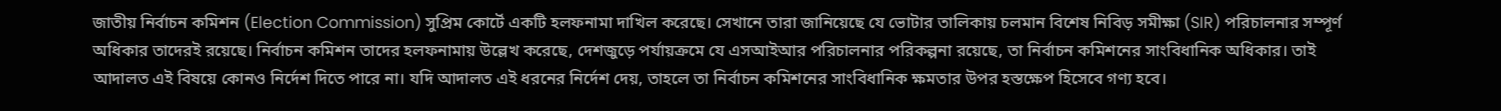জাতীয় নির্বাচন কমিশন (Election Commission) সুপ্রিম কোর্টে একটি হলফনামা দাখিল করেছে। সেখানে তারা জানিয়েছে যে ভোটার তালিকায় চলমান বিশেষ নিবিড় সমীক্ষা (SIR) পরিচালনার সম্পূর্ণ অধিকার তাদেরই রয়েছে। নির্বাচন কমিশন তাদের হলফনামায় উল্লেখ করেছে, দেশজুড়ে পর্যায়ক্রমে যে এসআইআর পরিচালনার পরিকল্পনা রয়েছে, তা নির্বাচন কমিশনের সাংবিধানিক অধিকার। তাই আদালত এই বিষয়ে কোনও নির্দেশ দিতে পারে না। যদি আদালত এই ধরনের নির্দেশ দেয়, তাহলে তা নির্বাচন কমিশনের সাংবিধানিক ক্ষমতার উপর হস্তক্ষেপ হিসেবে গণ্য হবে।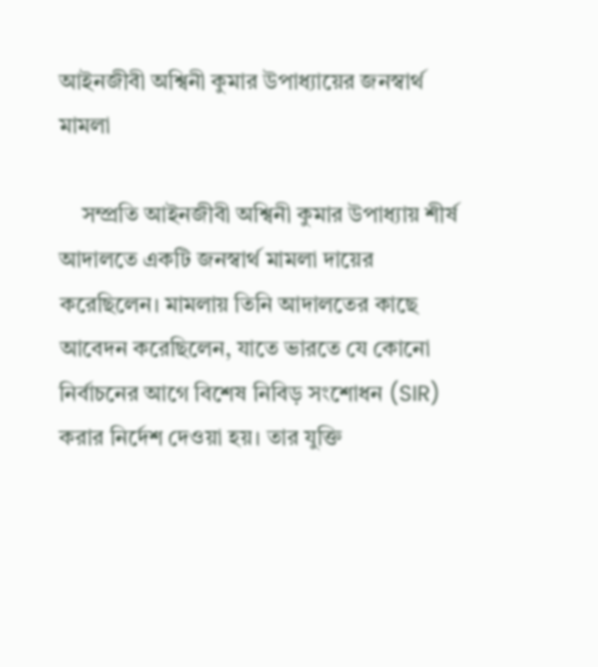আইনজীবী অশ্বিনী কুমার উপাধ্যায়ের জনস্বার্থ মামলা

    সম্প্রতি আইনজীবী অশ্বিনী কুমার উপাধ্যায় শীর্ষ আদালতে একটি জনস্বার্থ মামলা দায়ের করেছিলেন। মামলায় তিনি আদালতের কাছে আবেদন করেছিলেন, যাতে ভারতে যে কোনো নির্বাচনের আগে বিশেষ নিবিড় সংশোধন (SIR) করার নির্দেশ দেওয়া হয়। তার যুক্তি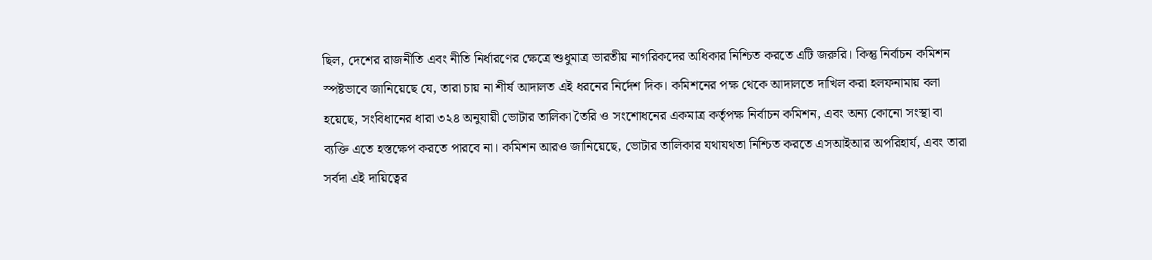ছিল, দেশের রাজনীতি এবং নীতি নির্ধারণের ক্ষেত্রে শুধুমাত্র ভারতীয় নাগরিকদের অধিকার নিশ্চিত করতে এটি জরুরি। কিন্তু নির্বাচন কমিশন স্পষ্টভাবে জানিয়েছে যে, তারা চায় না শীর্ষ আদালত এই ধরনের নির্দেশ দিক। কমিশনের পক্ষ থেকে আদালতে দাখিল করা হলফনামায় বলা হয়েছে, সংবিধানের ধারা ৩২৪ অনুযায়ী ভোটার তালিকা তৈরি ও সংশোধনের একমাত্র কর্তৃপক্ষ নির্বাচন কমিশন, এবং অন্য কোনো সংস্থা বা ব্যক্তি এতে হস্তক্ষেপ করতে পারবে না। কমিশন আরও জানিয়েছে, ভোটার তালিকার যথাযথতা নিশ্চিত করতে এসআইআর অপরিহার্য, এবং তারা সর্বদা এই দায়িত্বের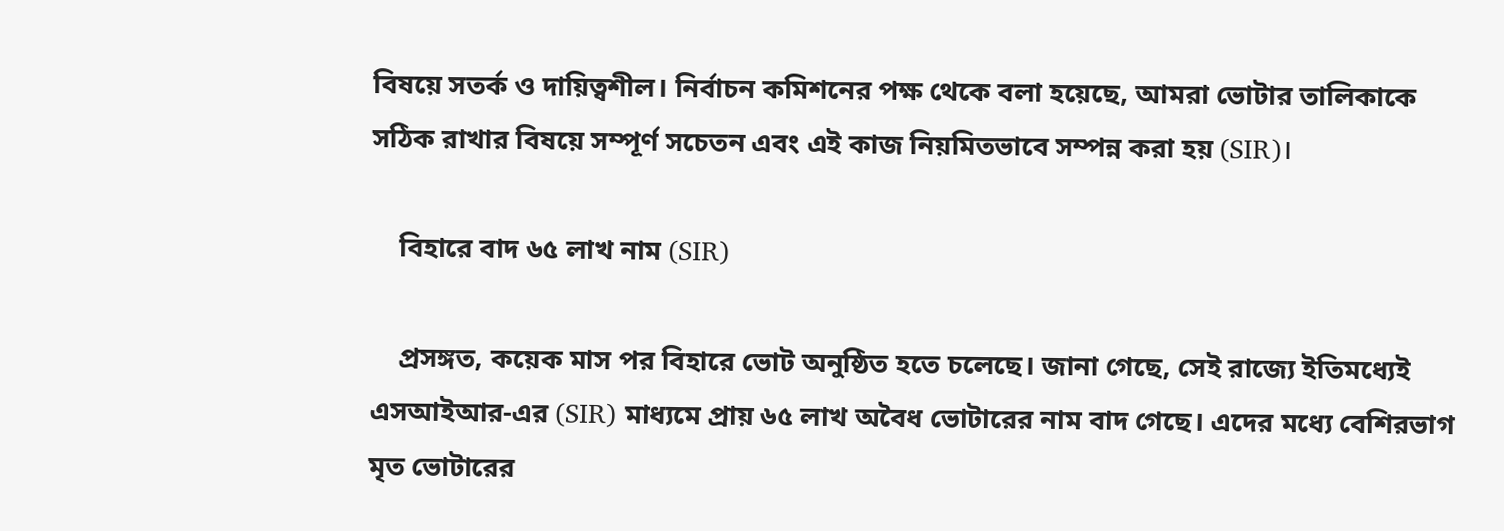বিষয়ে সতর্ক ও দায়িত্বশীল। নির্বাচন কমিশনের পক্ষ থেকে বলা হয়েছে, আমরা ভোটার তালিকাকে সঠিক রাখার বিষয়ে সম্পূর্ণ সচেতন এবং এই কাজ নিয়মিতভাবে সম্পন্ন করা হয় (SIR)।

    বিহারে বাদ ৬৫ লাখ নাম (SIR)

    প্রসঙ্গত, কয়েক মাস পর বিহারে ভোট অনুষ্ঠিত হতে চলেছে। জানা গেছে, সেই রাজ্যে ইতিমধ্যেই এসআইআর-এর (SIR) মাধ্যমে প্রায় ৬৫ লাখ অবৈধ ভোটারের নাম বাদ গেছে। এদের মধ্যে বেশিরভাগ মৃত ভোটারের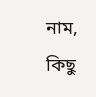নাম, কিছু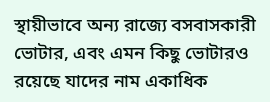স্থায়ীভাবে অন্য রাজ্যে বসবাসকারী ভোটার, এবং এমন কিছু ভোটারও রয়েছে যাদের নাম একাধিক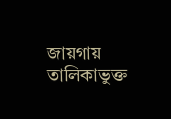জায়গায় তালিকাভুক্ত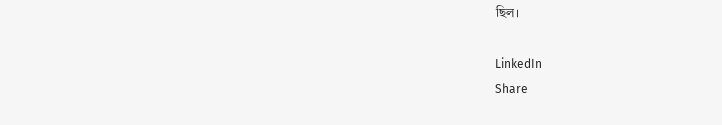ছিল।

LinkedIn
Share